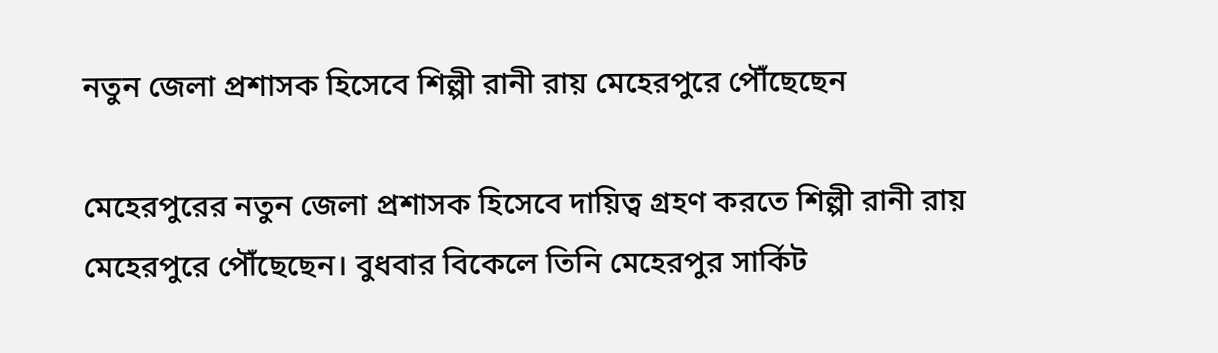নতুন জেলা প্রশাসক হিসেবে শিল্পী রানী রায় মেহেরপুরে পৌঁছেছেন

মেহেরপুরের নতুন জেলা প্রশাসক হিসেবে দায়িত্ব গ্রহণ করতে শিল্পী রানী রায় মেহেরপুরে পৌঁছেছেন। বুধবার বিকেলে তিনি মেহেরপুর সার্কিট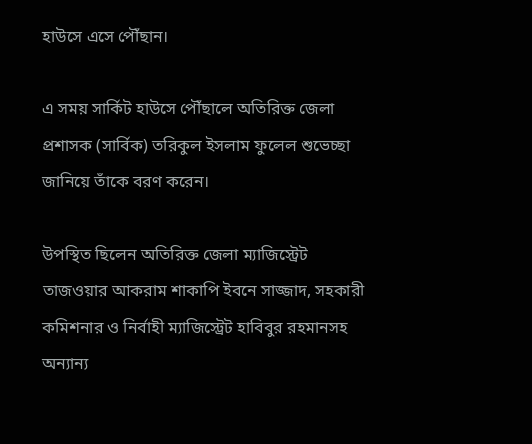হাউসে এসে পৌঁছান।

এ সময় সার্কিট হাউসে পৌঁছালে অতিরিক্ত জেলা প্রশাসক (সার্বিক) তরিকুল ইসলাম ফুলেল শুভেচ্ছা জানিয়ে তাঁকে বরণ করেন।

উপস্থিত ছিলেন অতিরিক্ত জেলা ম্যাজিস্ট্রেট তাজওয়ার আকরাম শাকাপি ইবনে সাজ্জাদ, সহকারী কমিশনার ও নির্বাহী ম্যাজিস্ট্রেট হাবিবুর রহমানসহ অন্যান্য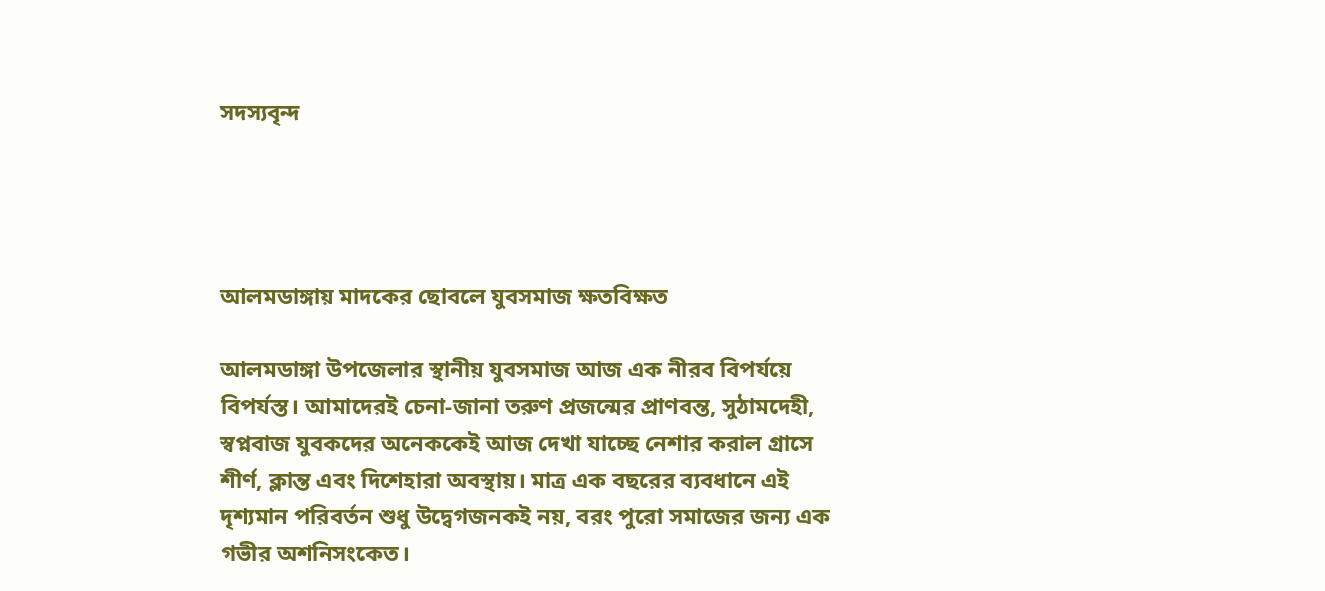সদস্যবৃন্দ




আলমডাঙ্গায় মাদকের ছোবলে যুবসমাজ ক্ষতবিক্ষত

আলমডাঙ্গা উপজেলার স্থানীয় যুবসমাজ আজ এক নীরব বিপর্যয়ে বিপর্যস্ত। আমাদেরই চেনা-জানা তরুণ প্রজন্মের প্রাণবন্ত, সুঠামদেহী, স্বপ্নবাজ যুবকদের অনেককেই আজ দেখা যাচ্ছে নেশার করাল গ্রাসে শীর্ণ, ক্লান্ত এবং দিশেহারা অবস্থায়। মাত্র এক বছরের ব্যবধানে এই দৃশ্যমান পরিবর্তন শুধু উদ্বেগজনকই নয়, বরং পুরো সমাজের জন্য এক গভীর অশনিসংকেত।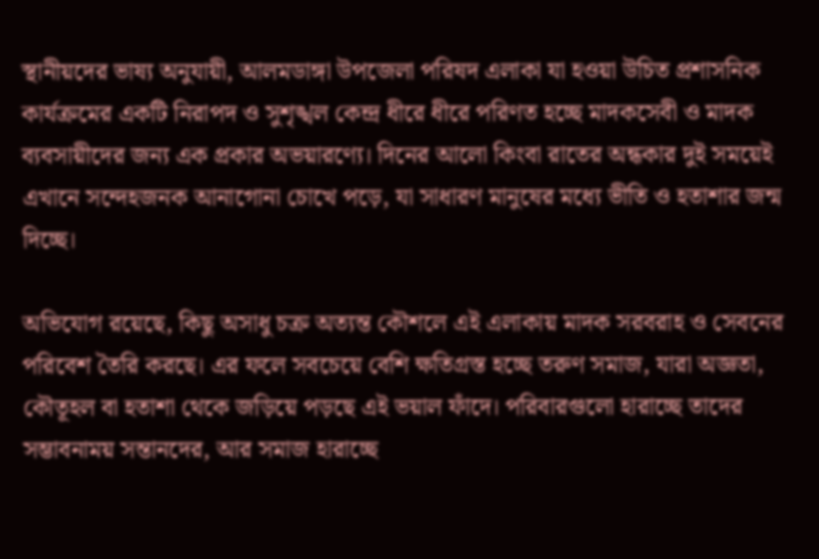স্থানীয়দের ভাষ্য অনুযায়ী, আলমডাঙ্গা উপজেলা পরিষদ এলাকা যা হওয়া উচিত প্রশাসনিক কার্যক্রমের একটি নিরাপদ ও সুশৃঙ্খল কেন্দ্র ধীরে ধীরে পরিণত হচ্ছে মাদকসেবী ও মাদক ব্যবসায়ীদের জন্য এক প্রকার অভয়ারণ্যে। দিনের আলো কিংবা রাতের অন্ধকার দুই সময়েই এখানে সন্দেহজনক আনাগোনা চোখে পড়ে, যা সাধারণ মানুষের মধ্যে ভীতি ও হতাশার জন্ম দিচ্ছে।

অভিযোগ রয়েছে, কিছু অসাধু চক্র অত্যন্ত কৌশলে এই এলাকায় মাদক সরবরাহ ও সেবনের পরিবেশ তৈরি করছে। এর ফলে সবচেয়ে বেশি ক্ষতিগ্রস্ত হচ্ছে তরুণ সমাজ, যারা অজ্ঞতা, কৌতূহল বা হতাশা থেকে জড়িয়ে পড়ছে এই ভয়াল ফাঁদে। পরিবারগুলো হারাচ্ছে তাদের সম্ভাবনাময় সন্তানদের, আর সমাজ হারাচ্ছে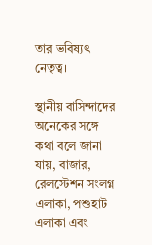তার ভবিষ্যৎ নেতৃত্ব।

স্থানীয় বাসিন্দাদের অনেকের সঙ্গে কথা বলে জানা যায়, বাজার, রেলস্টেশন সংলগ্ন এলাকা, পশুহাট এলাকা এবং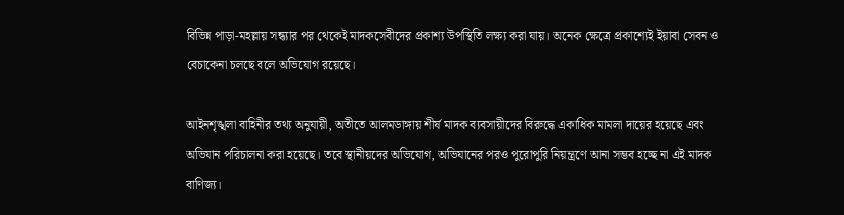বিভিন্ন পাড়া-মহল্লায় সন্ধ্যার পর থেকেই মাদকসেবীদের প্রকাশ্য উপস্থিতি লক্ষ্য করা যায়। অনেক ক্ষেত্রে প্রকাশ্যেই ইয়াবা সেবন ও বেচাকেনা চলছে বলে অভিযোগ রয়েছে।

আইনশৃঙ্খলা বাহিনীর তথ্য অনুযায়ী, অতীতে আলমডাঙ্গায় শীর্ষ মাদক ব্যবসায়ীদের বিরুদ্ধে একাধিক মামলা দায়ের হয়েছে এবং অভিযান পরিচালনা করা হয়েছে। তবে স্থানীয়দের অভিযোগ, অভিযানের পরও পুরোপুরি নিয়ন্ত্রণে আনা সম্ভব হচ্ছে না এই মাদক বাণিজ্য।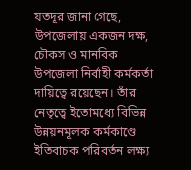যতদূর জানা গেছে, উপজেলায় একজন দক্ষ, চৌকস ও মানবিক উপজেলা নির্বাহী কর্মকর্তা দায়িত্বে রয়েছেন। তাঁর নেতৃত্বে ইতোমধ্যে বিভিন্ন উন্নয়নমূলক কর্মকাণ্ডে ইতিবাচক পরিবর্তন লক্ষ্য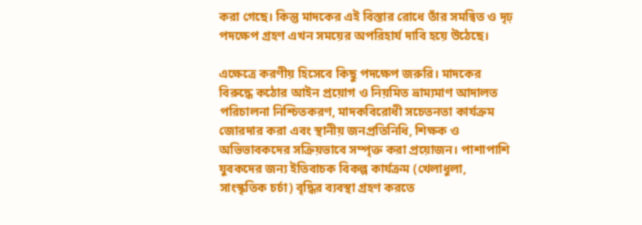করা গেছে। কিন্তু মাদকের এই বিস্তার রোধে তাঁর সমন্বিত ও দৃঢ় পদক্ষেপ গ্রহণ এখন সময়ের অপরিহার্য দাবি হয়ে উঠেছে।

এক্ষেত্রে করণীয় হিসেবে কিছু পদক্ষেপ জরুরি। মাদকের বিরুদ্ধে কঠোর আইন প্রয়োগ ও নিয়মিত ভ্রাম্যমাণ আদালত পরিচালনা নিশ্চিতকরণ, মাদকবিরোধী সচেতনতা কার্যক্রম জোরদার করা এবং স্থানীয় জনপ্রতিনিধি, শিক্ষক ও অভিভাবকদের সক্রিয়ভাবে সম্পৃক্ত করা প্রয়োজন। পাশাপাশি যুবকদের জন্য ইতিবাচক বিকল্প কার্যক্রম (খেলাধুলা, সাংস্কৃতিক চর্চা) বৃদ্ধির ব্যবস্থা গ্রহণ করতে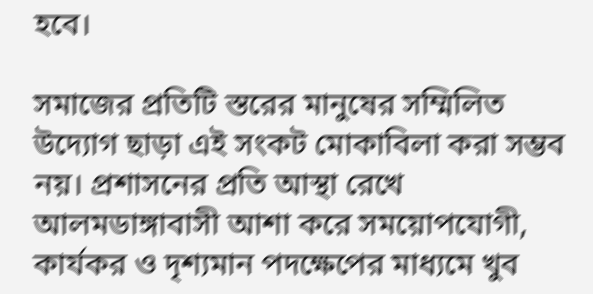হবে।

সমাজের প্রতিটি স্তরের মানুষের সম্মিলিত উদ্যোগ ছাড়া এই সংকট মোকাবিলা করা সম্ভব নয়। প্রশাসনের প্রতি আস্থা রেখে আলমডাঙ্গাবাসী আশা করে সময়োপযোগী, কার্যকর ও দৃশ্যমান পদক্ষেপের মাধ্যমে খুব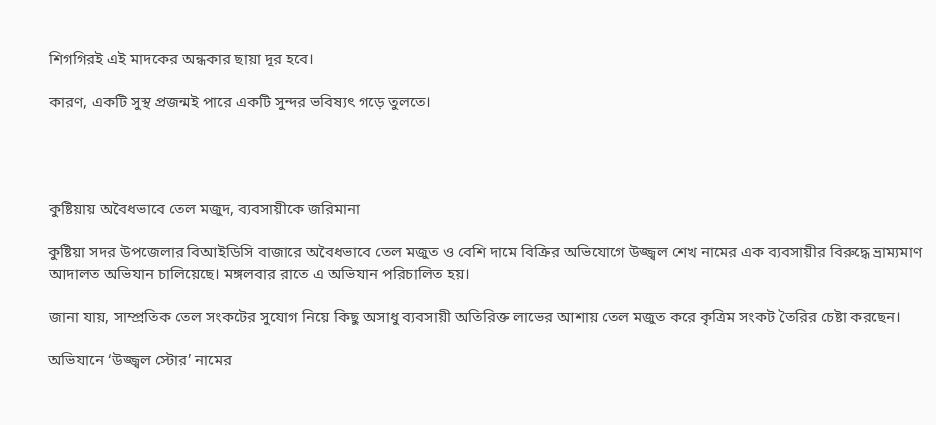শিগগিরই এই মাদকের অন্ধকার ছায়া দূর হবে।

কারণ, একটি সুস্থ প্রজন্মই পারে একটি সুন্দর ভবিষ্যৎ গড়ে তুলতে।




কুষ্টিয়ায় অবৈধভাবে তেল মজুদ, ব্যবসায়ীকে জরিমানা

কুষ্টিয়া সদর উপজেলার বিআইডিসি বাজারে অবৈধভাবে তেল মজুত ও বেশি দামে বিক্রির অভিযোগে উজ্জ্বল শেখ নামের এক ব্যবসায়ীর বিরুদ্ধে ভ্রাম্যমাণ আদালত অভিযান চালিয়েছে। মঙ্গলবার রাতে এ অভিযান পরিচালিত হয়।

জানা যায়, সাম্প্রতিক তেল সংকটের সুযোগ নিয়ে কিছু অসাধু ব্যবসায়ী অতিরিক্ত লাভের আশায় তেল মজুত করে কৃত্রিম সংকট তৈরির চেষ্টা করছেন।

অভিযানে ‘উজ্জ্বল স্টোর’ নামের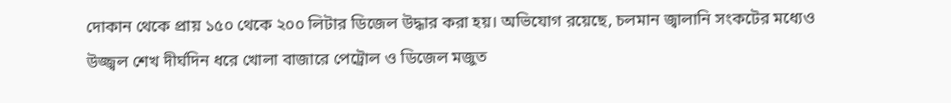দোকান থেকে প্রায় ১৫০ থেকে ২০০ লিটার ডিজেল উদ্ধার করা হয়। অভিযোগ রয়েছে, চলমান জ্বালানি সংকটের মধ্যেও উজ্জ্বল শেখ দীর্ঘদিন ধরে খোলা বাজারে পেট্রোল ও ডিজেল মজুত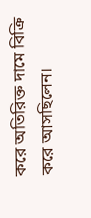করে অতিরিক্ত দামে বিক্রি করে আসছিলেন।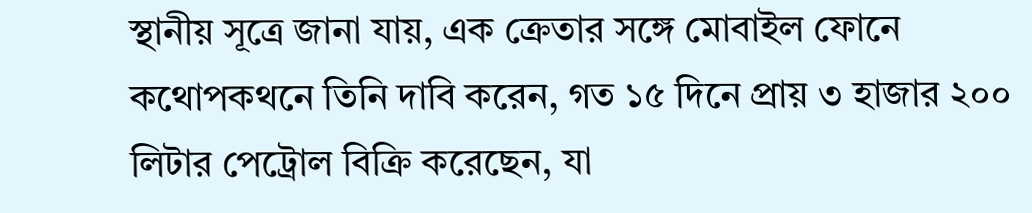স্থানীয় সূত্রে জানা যায়, এক ক্রেতার সঙ্গে মোবাইল ফোনে কথোপকথনে তিনি দাবি করেন, গত ১৫ দিনে প্রায় ৩ হাজার ২০০ লিটার পেট্রোল বিক্রি করেছেন, যা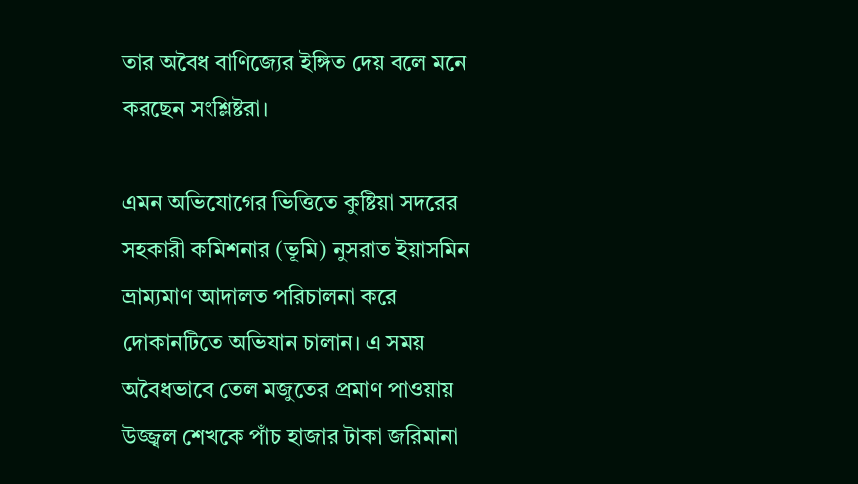তার অবৈধ বাণিজ্যের ইঙ্গিত দেয় বলে মনে করছেন সংশ্লিষ্টরা।

এমন অভিযোগের ভিত্তিতে কুষ্টিয়া সদরের সহকারী কমিশনার (ভূমি) নুসরাত ইয়াসমিন ভ্রাম্যমাণ আদালত পরিচালনা করে দোকানটিতে অভিযান চালান। এ সময় অবৈধভাবে তেল মজুতের প্রমাণ পাওয়ায় উজ্জ্বল শেখকে পাঁচ হাজার টাকা জরিমানা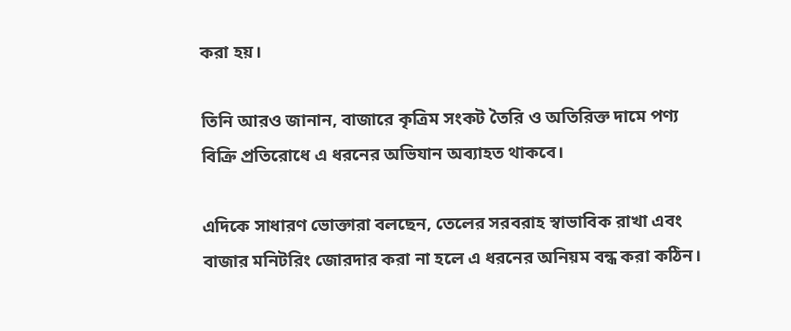করা হয়।

তিনি আরও জানান, বাজারে কৃত্রিম সংকট তৈরি ও অতিরিক্ত দামে পণ্য বিক্রি প্রতিরোধে এ ধরনের অভিযান অব্যাহত থাকবে।

এদিকে সাধারণ ভোক্তারা বলছেন, তেলের সরবরাহ স্বাভাবিক রাখা এবং বাজার মনিটরিং জোরদার করা না হলে এ ধরনের অনিয়ম বন্ধ করা কঠিন।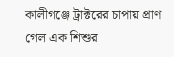কালীগঞ্জে ট্রাক্টরের চাপায় প্রাণ গেল এক শিশুর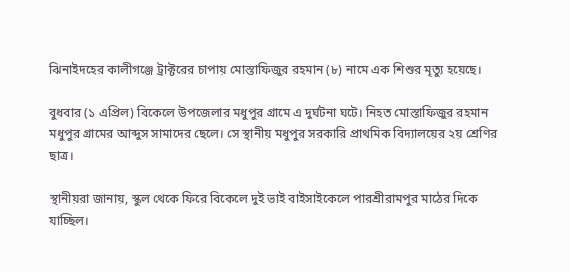ঝিনাইদহের কালীগঞ্জে ট্রাক্টরের চাপায় মোস্তাফিজুর রহমান (৮) নামে এক শিশুর মৃত্যু হয়েছে।

বুধবার (১ এপ্রিল) বিকেলে উপজেলার মধুপুর গ্রামে এ দুর্ঘটনা ঘটে। নিহত মোস্তাফিজুর রহমান মধুপুর গ্রামের আব্দুস সামাদের ছেলে। সে স্থানীয় মধুপুর সরকারি প্রাথমিক বিদ্যালয়ের ২য় শ্রেণির ছাত্র।

স্থানীয়রা জানায়, স্কুল থেকে ফিরে বিকেলে দুই ভাই বাইসাইকেলে পারশ্রীরামপুর মাঠের দিকে যাচ্ছিল।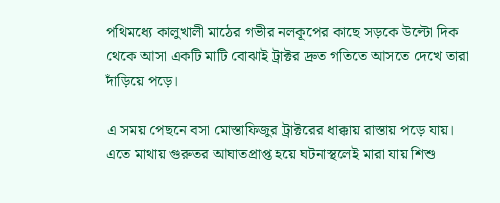পথিমধ্যে কালুখালী মাঠের গভীর নলকূপের কাছে সড়কে উল্টো দিক থেকে আসা একটি মাটি বোঝাই ট্রাক্টর দ্রুত গতিতে আসতে দেখে তারা দাঁড়িয়ে পড়ে।

এ সময় পেছনে বসা মোস্তাফিজুর ট্রাক্টরের ধাক্কায় রাস্তায় পড়ে যায়। এতে মাথায় গুরুতর আঘাতপ্রাপ্ত হয়ে ঘটনাস্থলেই মারা যায় শিশু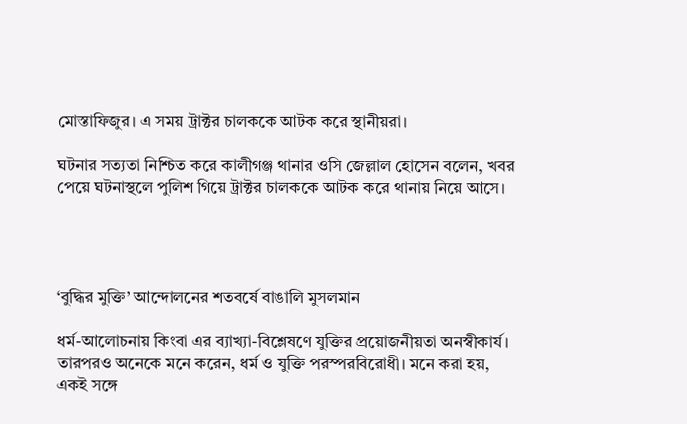মোস্তাফিজুর। এ সময় ট্রাক্টর চালককে আটক করে স্থানীয়রা।

ঘটনার সত্যতা নিশ্চিত করে কালীগঞ্জ থানার ওসি জেল্লাল হোসেন বলেন, খবর পেয়ে ঘটনাস্থলে পুলিশ গিয়ে ট্রাক্টর চালককে আটক করে থানায় নিয়ে আসে।




‘বুদ্ধির মুক্তি’ আন্দোলনের শতবর্ষে বাঙালি মুসলমান

ধর্ম-আলোচনায় কিংবা এর ব্যাখ্যা-বিশ্লেষণে যুক্তির প্রয়োজনীয়তা অনস্বীকার্য। তারপরও অনেকে মনে করেন, ধর্ম ও যুক্তি পরস্পরবিরোধী। মনে করা হয়, একই সঙ্গে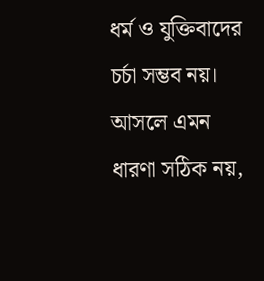ধর্ম ও যুক্তিবাদের চর্চা সম্ভব নয়। আসলে এমন ধারণা সঠিক নয়,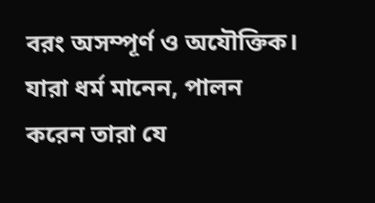বরং অসম্পূর্ণ ও অযৌক্তিক। যারা ধর্ম মানেন, পালন করেন তারা যে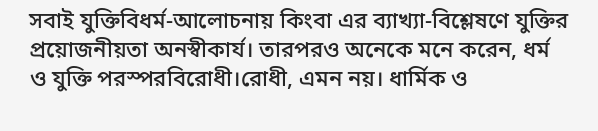সবাই যুক্তিবিধর্ম-আলোচনায় কিংবা এর ব্যাখ্যা-বিশ্লেষণে যুক্তির প্রয়োজনীয়তা অনস্বীকার্য। তারপরও অনেকে মনে করেন, ধর্ম ও যুক্তি পরস্পরবিরোধী।রোধী, এমন নয়। ধার্মিক ও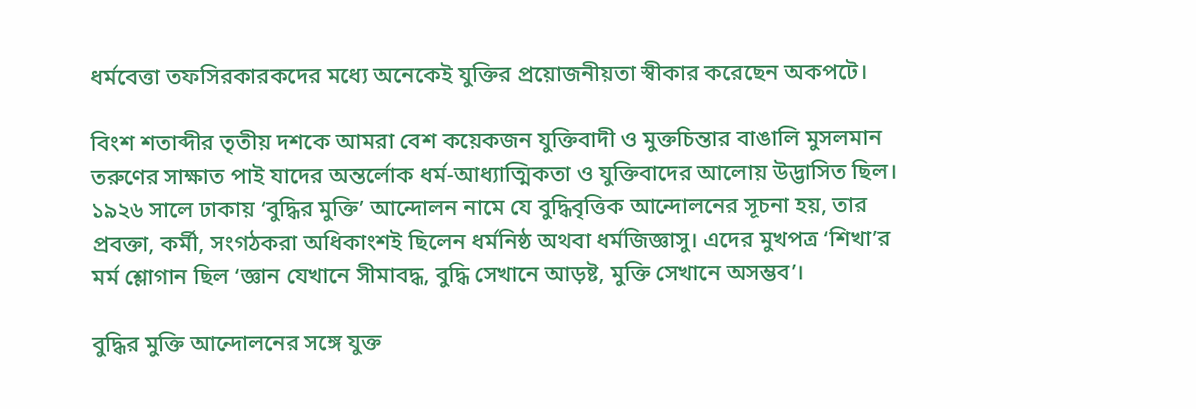ধর্মবেত্তা তফসিরকারকদের মধ্যে অনেকেই যুক্তির প্রয়োজনীয়তা স্বীকার করেছেন অকপটে।

বিংশ শতাব্দীর তৃতীয় দশকে আমরা বেশ কয়েকজন যুক্তিবাদী ও মুক্তচিন্তার বাঙালি মুসলমান তরুণের সাক্ষাত পাই যাদের অন্তর্লোক ধর্ম-আধ্যাত্মিকতা ও যুক্তিবাদের আলোয় উদ্ভাসিত ছিল। ১৯২৬ সালে ঢাকায় ‘বুদ্ধির মুক্তি’ আন্দোলন নামে যে বুদ্ধিবৃত্তিক আন্দোলনের সূচনা হয়, তার প্রবক্তা, কর্মী, সংগঠকরা অধিকাংশই ছিলেন ধর্মনিষ্ঠ অথবা ধর্মজিজ্ঞাসু। এদের মুখপত্র ‘শিখা’র মর্ম শ্লোগান ছিল ‘জ্ঞান যেখানে সীমাবদ্ধ, বুদ্ধি সেখানে আড়ষ্ট, মুক্তি সেখানে অসম্ভব’।

বুদ্ধির মুক্তি আন্দোলনের সঙ্গে যুক্ত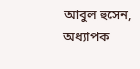আবুল হুসেন, অধ্যাপক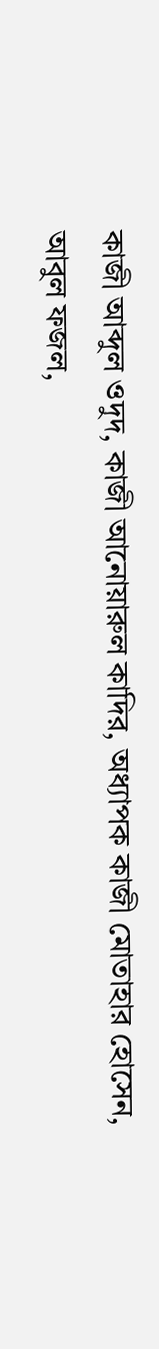কাজী আব্দুল ওদুদ, কাজী আনোয়ারুল কাদির, অধ্যাপক কাজী মোতাহার হোসেন, আবুল ফজল,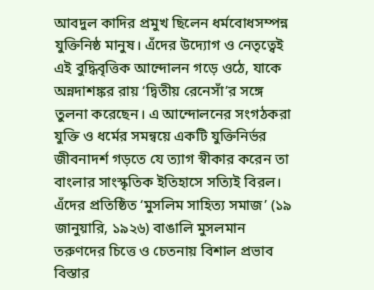আবদুল কাদির প্রমুখ ছিলেন ধর্মবোধসম্পন্ন যুক্তিনিষ্ঠ মানুষ। এঁদের উদ্যোগ ও নেতৃত্বেই এই বুদ্ধিবৃত্তিক আন্দোলন গড়ে ওঠে, যাকে অন্নদাশঙ্কর রায় ‘দ্বিতীয় রেনেসাঁ’র সঙ্গে তুলনা করেছেন। এ আন্দোলনের সংগঠকরা যুক্তি ও ধর্মের সমন্বয়ে একটি যুক্তিনির্ভর জীবনাদর্শ গড়তে যে ত্যাগ স্বীকার করেন তা বাংলার সাংস্কৃতিক ইতিহাসে সত্যিই বিরল। এঁদের প্রতিষ্ঠিত ‘মুসলিম সাহিত্য সমাজ’ (১৯ জানুয়ারি, ১৯২৬) বাঙালি মুসলমান তরুণদের চিত্তে ও চেতনায় বিশাল প্রভাব বিস্তার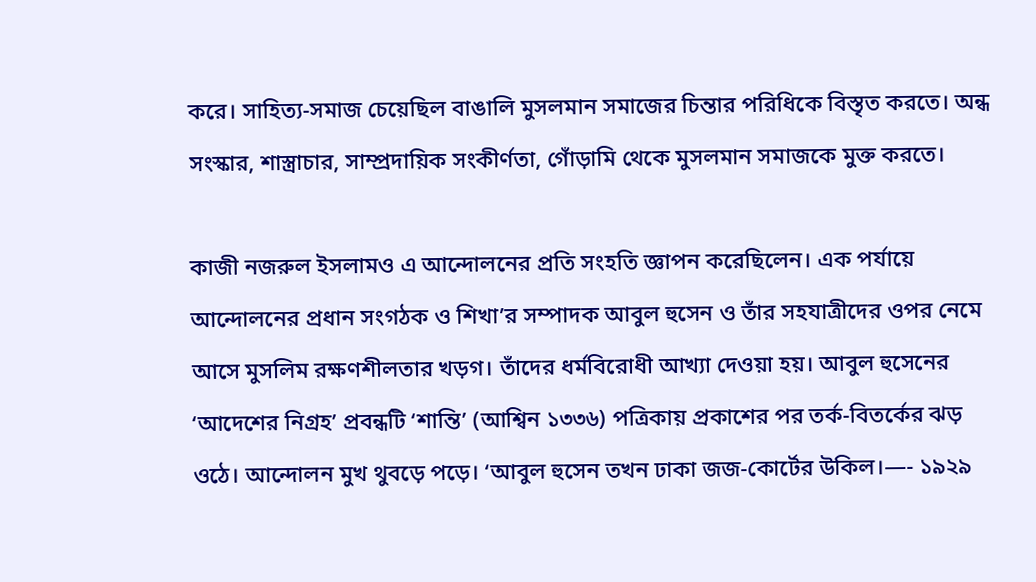করে। সাহিত্য-সমাজ চেয়েছিল বাঙালি মুসলমান সমাজের চিন্তার পরিধিকে বিস্তৃত করতে। অন্ধ সংস্কার, শাস্ত্রাচার, সাম্প্রদায়িক সংকীর্ণতা, গোঁড়ামি থেকে মুসলমান সমাজকে মুক্ত করতে।

কাজী নজরুল ইসলামও এ আন্দোলনের প্রতি সংহতি জ্ঞাপন করেছিলেন। এক পর্যায়ে আন্দোলনের প্রধান সংগঠক ও শিখা’র সম্পাদক আবুল হুসেন ও তাঁর সহযাত্রীদের ওপর নেমে আসে মুসলিম রক্ষণশীলতার খড়গ। তাঁদের ধর্মবিরোধী আখ্যা দেওয়া হয়। আবুল হুসেনের ‘আদেশের নিগ্রহ’ প্রবন্ধটি ‘শান্তি’ (আশ্বিন ১৩৩৬) পত্রিকায় প্রকাশের পর তর্ক-বিতর্কের ঝড় ওঠে। আন্দোলন মুখ থুবড়ে পড়ে। ‘আবুল হুসেন তখন ঢাকা জজ-কোর্টের উকিল।—- ১৯২৯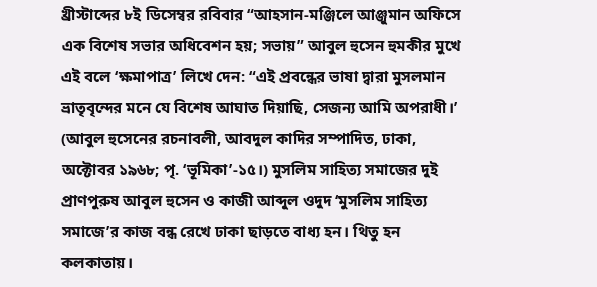খ্রীস্টাব্দের ৮ই ডিসেম্বর রবিবার “আহসান-মঞ্জিলে আঞ্জুমান অফিসে এক বিশেষ সভার অধিবেশন হয়; সভায়” আবুল হুসেন হুমকীর মুখে এই বলে ‘ক্ষমাপাত্র’ লিখে দেন: “এই প্রবন্ধের ভাষা দ্বারা মুসলমান ভ্রাতৃবৃন্দের মনে যে বিশেষ আঘাত দিয়াছি, সেজন্য আমি অপরাধী।’ (আবুল হুসেনের রচনাবলী, আবদুল কাদির সম্পাদিত, ঢাকা, অক্টোবর ১৯৬৮; পৃ. ‘ভূমিকা’-১৫।) মুসলিম সাহিত্য সমাজের দুই প্রাণপুরুষ আবুল হুসেন ও কাজী আব্দুল ওদুদ ‘মুসলিম সাহিত্য সমাজে’র কাজ বন্ধ রেখে ঢাকা ছাড়তে বাধ্য হন। থিতু হন কলকাতায়।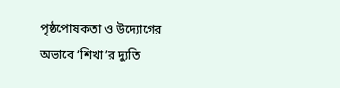পৃষ্ঠপোষকতা ও উদ্যোগের অভাবে ‘শিখা’র দ্যুতি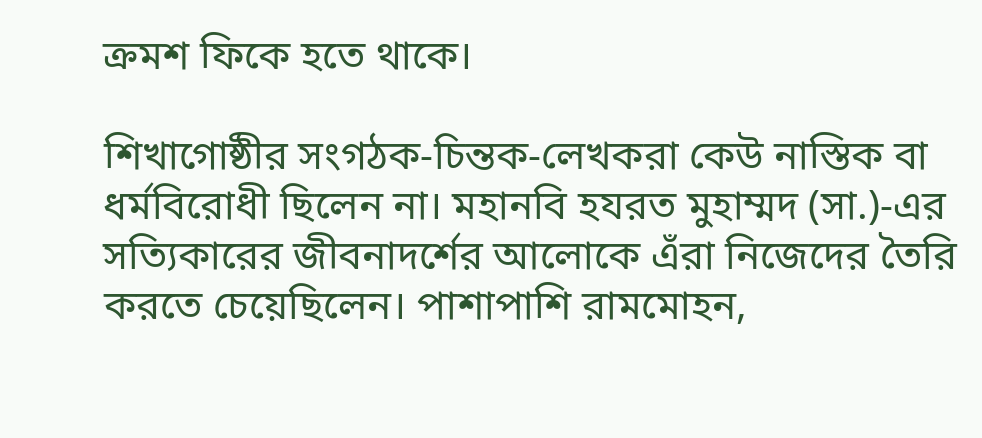ক্রমশ ফিকে হতে থাকে।

শিখাগোষ্ঠীর সংগঠক-চিন্তক-লেখকরা কেউ নাস্তিক বা ধর্মবিরোধী ছিলেন না। মহানবি হযরত মুহাম্মদ (সা.)-এর সত্যিকারের জীবনাদর্শের আলোকে এঁরা নিজেদের তৈরি করতে চেয়েছিলেন। পাশাপাশি রামমোহন,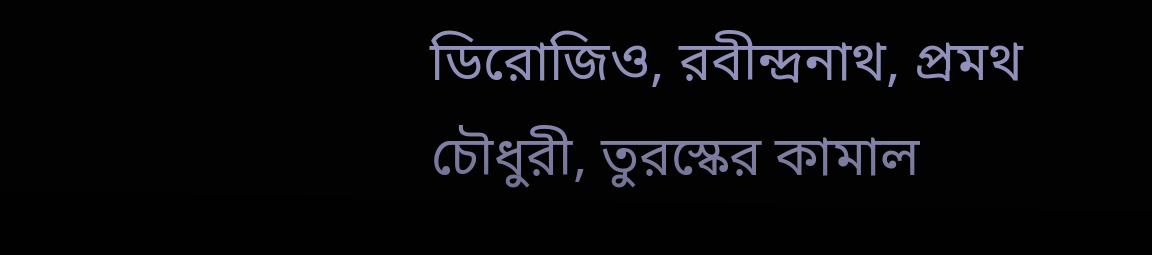ডিরোজিও, রবীন্দ্রনাথ, প্রমথ চৌধুরী, তুরস্কের কামাল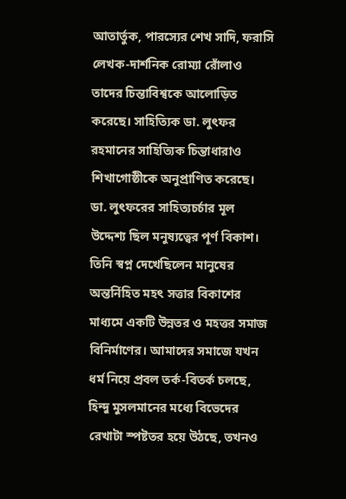আতার্তুক, পারস্যের শেখ সাদি, ফরাসি লেখক-দার্শনিক রোম্যা রোঁলাও তাদের চিন্তাবিশ্বকে আলোড়িত করেছে। সাহিত্যিক ডা. লুৎফর রহমানের সাহিত্যিক চিন্তাধারাও শিখাগোষ্ঠীকে অনুপ্রাণিত করেছে। ডা. লুৎফরের সাহিত্যচর্চার মূল উদ্দেশ্য ছিল মনুষ্যত্বের পূর্ণ বিকাশ। তিনি স্বপ্ন দেখেছিলেন মানুষের অন্তর্নিহিত মহৎ সত্তার বিকাশের মাধ্যমে একটি উন্নতর ও মহত্তর সমাজ বিনির্মাণের। আমাদের সমাজে যখন ধর্ম নিয়ে প্রবল তর্ক-বিতর্ক চলছে, হিন্দু মুসলমানের মধ্যে বিভেদের রেখাটা স্পষ্টতর হয়ে উঠছে, তখনও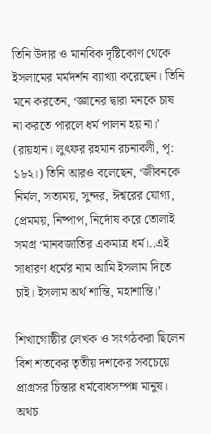তিনি উদার ও মানবিক দৃষ্টিকোণ থেকে ইসলামের মর্মদর্শন ব্যাখ্যা করেছেন। তিনি মনে করতেন, ‘জ্ঞানের দ্বারা মনকে চাষ না করতে পারলে ধর্ম পালন হয় না।’ (রায়হান। লুৎফর রহমান রচনাবলী, পৃ: ১৮২।) তিনি আরও বলেছেন, ‘জীবনকে নির্মল, সত্যময়, সুন্দর, ঈশ্বরের যোগ্য, প্রেমময়, নিষ্পাপ, নির্দোষ করে তোলাই সমগ্র ‘মানবজাতির একমাত্র ধর্ম।..এই সাধারণ ধর্মের নাম আমি ইসলাম দিতে চাই। ইসলাম অর্থ শান্তি, মহাশান্তি।’

শিখাগোষ্ঠীর লেখক ও সংগঠকরা ছিলেন বিশ শতকের তৃতীয় দশকের সবচেয়ে প্রাগ্রসর চিন্তার ধর্মবোধসম্পন্ন মানুষ। অথচ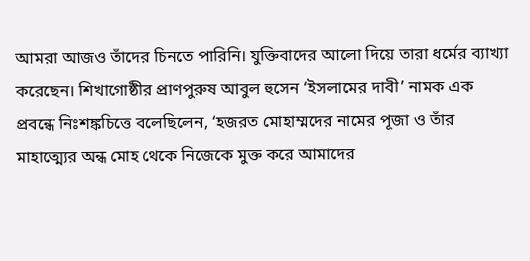আমরা আজও তাঁদের চিনতে পারিনি। যুক্তিবাদের আলো দিয়ে তারা ধর্মের ব্যাখ্যা করেছেন। শিখাগোষ্ঠীর প্রাণপুরুষ আবুল হুসেন ‘ইসলামের দাবী’ নামক এক প্রবন্ধে নিঃশঙ্কচিত্তে বলেছিলেন, ‘হজরত মোহাম্মদের নামের পূজা ও তাঁর মাহাত্ম্যের অন্ধ মোহ থেকে নিজেকে মুক্ত করে আমাদের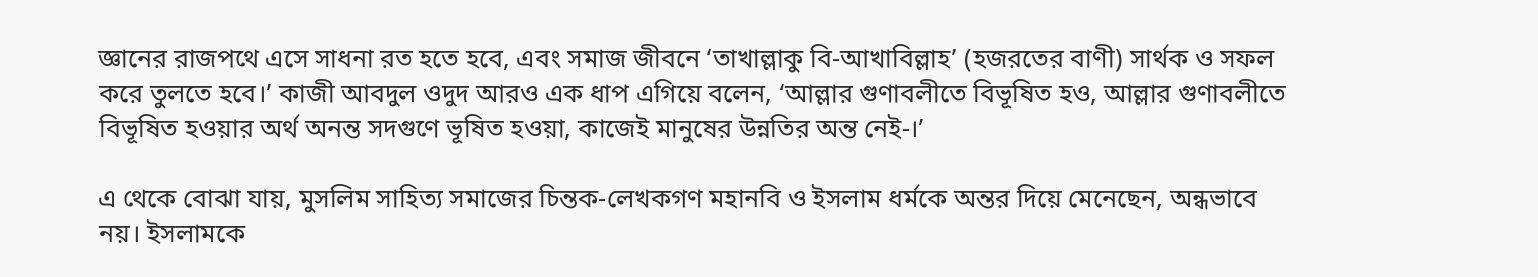জ্ঞানের রাজপথে এসে সাধনা রত হতে হবে, এবং সমাজ জীবনে ‘তাখাল্লাকু বি-আখাবিল্লাহ’ (হজরতের বাণী) সার্থক ও সফল করে তুলতে হবে।’ কাজী আবদুল ওদুদ আরও এক ধাপ এগিয়ে বলেন, ‘আল্লার গুণাবলীতে বিভূষিত হও, আল্লার গুণাবলীতে বিভূষিত হওয়ার অর্থ অনন্ত সদগুণে ভূষিত হওয়া, কাজেই মানুষের উন্নতির অন্ত নেই-।’

এ থেকে বোঝা যায়, মুসলিম সাহিত্য সমাজের চিন্তক-লেখকগণ মহানবি ও ইসলাম ধর্মকে অন্তর দিয়ে মেনেছেন, অন্ধভাবে নয়। ইসলামকে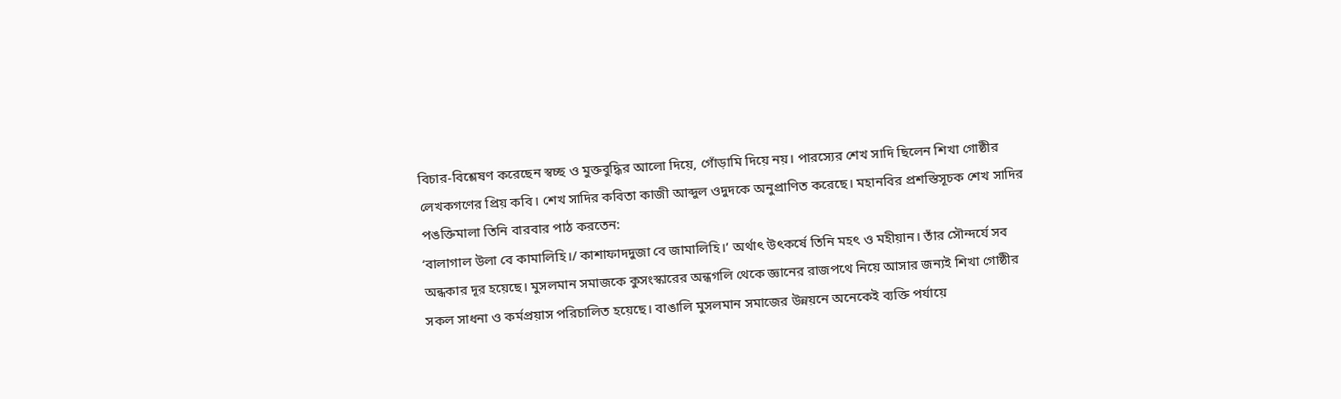বিচার-বিশ্লেষণ করেছেন স্বচ্ছ ও মুক্তবুদ্ধির আলো দিয়ে, গোঁড়ামি দিয়ে নয়। পারস্যের শেখ সাদি ছিলেন শিখা গোষ্ঠীর লেখকগণের প্রিয় কবি। শেখ সাদির কবিতা কাজী আব্দুল ওদুদকে অনুপ্রাণিত করেছে। মহানবির প্রশস্তিসূচক শেখ সাদির পঙক্তিমালা তিনি বারবার পাঠ করতেন:
‘বালাগাল উলা বে কামালিহি।/ কাশাফাদদুজা বে জামালিহি।’ অর্থাৎ উৎকর্ষে তিনি মহৎ ও মহীয়ান। তাঁর সৌন্দর্যে সব অন্ধকার দূর হয়েছে। মুসলমান সমাজকে কুসংস্কারের অন্ধগলি থেকে জ্ঞানের রাজপথে নিয়ে আসার জন্যই শিখা গোষ্ঠীর সকল সাধনা ও কর্মপ্রয়াস পরিচালিত হয়েছে। বাঙালি মুসলমান সমাজের উন্নয়নে অনেকেই ব্যক্তি পর্যায়ে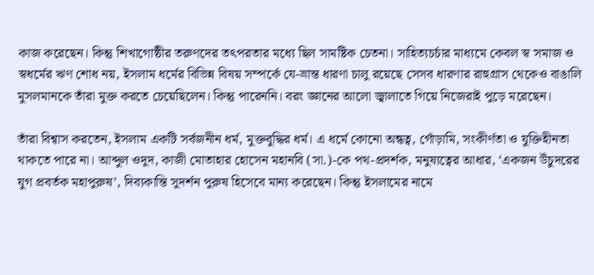কাজ করেছেন। কিন্তু শিখাগোষ্ঠীর তরুণদের তৎপরতার মধ্যে ছিল সামষ্টিক চেতনা। সাহিত্যচর্চার মাধ্যমে কেবল স্ব সমাজ ও স্বধর্মের ঋণ শোধ নয়, ইসলাম ধর্মের বিভিন্ন বিষয় সম্পর্কে যে-ভ্রান্ত ধারণা চালু রয়েছে সেসব ধারণার রাহুগ্রাস থেকেও বাঙালি মুসলমানকে তাঁরা মুক্ত করতে চেয়েছিলেন। কিন্তু পারেননি। বরং জ্ঞানের আলো জ্বালাতে গিয়ে নিজেরাই পুড়ে মরেছেন।

তাঁরা বিশ্বাস করতেন, ইসলাম একটি সর্বজনীন ধর্ম, মুক্তবুদ্ধির ধর্ম। এ ধর্মে কোনো অন্ধত্ব, গোঁড়ামি, সংকীর্ণতা ও যুক্তিহীনতা থাকতে পারে না। আব্দুল ওদুদ, কাজী মোতাহার হোসেন মহানবি (সা.)-কে পথ-প্রদর্শক, মনুষ্যত্বের আধার, ‘একজন উঁচুদরের যুগ প্রবর্তক মহাপুরুষ’, দিব্যকান্তি সুদর্শন পুরুষ হিসেবে মান্য করেছেন। কিন্তু ইসলামের নামে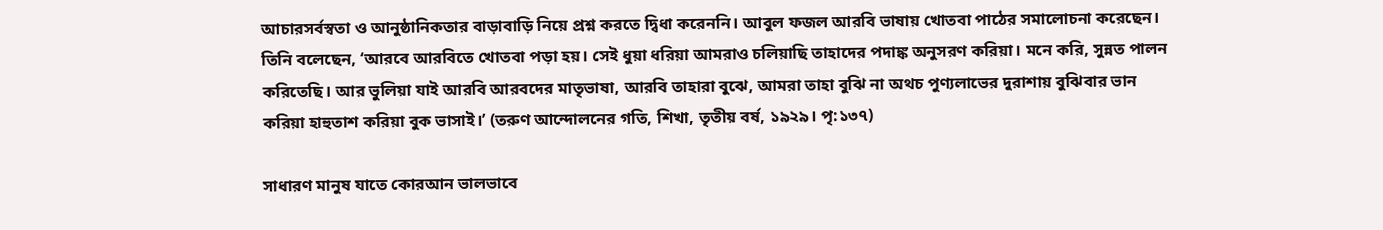আচারসর্বস্বতা ও আনুষ্ঠানিকতার বাড়াবাড়ি নিয়ে প্রশ্ন করতে দ্বিধা করেননি। আবুল ফজল আরবি ভাষায় খোতবা পাঠের সমালোচনা করেছেন। তিনি বলেছেন, ‘আরবে আরবিতে খোতবা পড়া হয়। সেই ধুয়া ধরিয়া আমরাও চলিয়াছি তাহাদের পদাঙ্ক অনুসরণ করিয়া। মনে করি, সুন্নত পালন করিতেছি। আর ভুলিয়া যাই আরবি আরবদের মাতৃভাষা, আরবি তাহারা বুঝে, আমরা তাহা বুঝি না অথচ পুণ্যলাভের দুরাশায় বুঝিবার ভান করিয়া হাহুতাশ করিয়া বুক ভাসাই।’ (তরুণ আন্দোলনের গতি, শিখা, তৃতীয় বর্ষ, ১৯২৯। পৃ:১৩৭)

সাধারণ মানুষ যাতে কোরআন ভালভাবে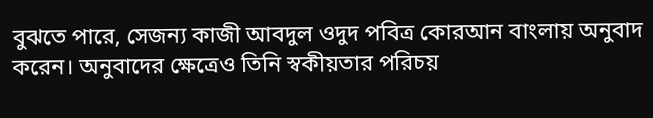বুঝতে পারে, সেজন্য কাজী আবদুল ওদুদ পবিত্র কোরআন বাংলায় অনুবাদ করেন। অনুবাদের ক্ষেত্রেও তিনি স্বকীয়তার পরিচয়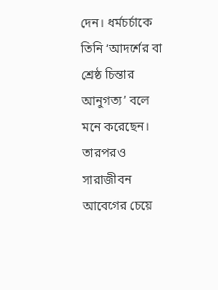দেন। ধর্মচর্চাকে তিনি ‘আদর্শের বা শ্রেষ্ঠ চিন্তার আনুগত্য’ বলে মনে করেছেন। তারপরও সারাজীবন আবেগের চেয়ে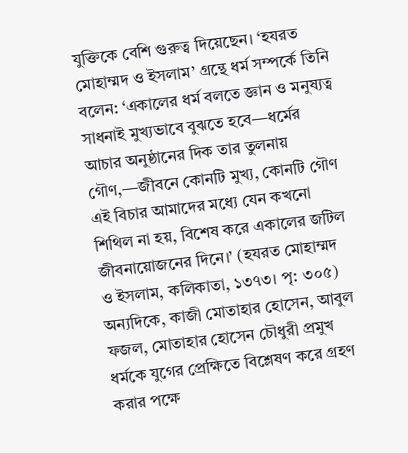যুক্তিকে বেশি গুরুত্ব দিয়েছেন। ‘হযরত মোহাম্মদ ও ইসলাম’ গ্রন্থে ধর্ম সম্পর্কে তিনি বলেন: ‘একালের ধর্ম বলতে জ্ঞান ও মনুষ্যত্ব সাধনাই মুখ্যভাবে বুঝতে হবে—ধর্মের আচার অনুষ্ঠানের দিক তার তুলনায় গৌণ,—জীবনে কোনটি মুখ্য, কোনটি গৌণ এই বিচার আমাদের মধ্যে যেন কখনো শিথিল না হয়, বিশেষ করে একালের জটিল জীবনায়োজনের দিনে।’ (হযরত মোহাম্মদ ও ইসলাম, কলিকাতা, ১৩৭৩। পৃ: ৩০৫) অন্যদিকে, কাজী মোতাহার হোসেন, আবুল ফজল, মোতাহার হোসেন চৌধুরী প্রমুখ ধর্মকে যুগের প্রেক্ষিতে বিশ্লেষণ করে গ্রহণ করার পক্ষে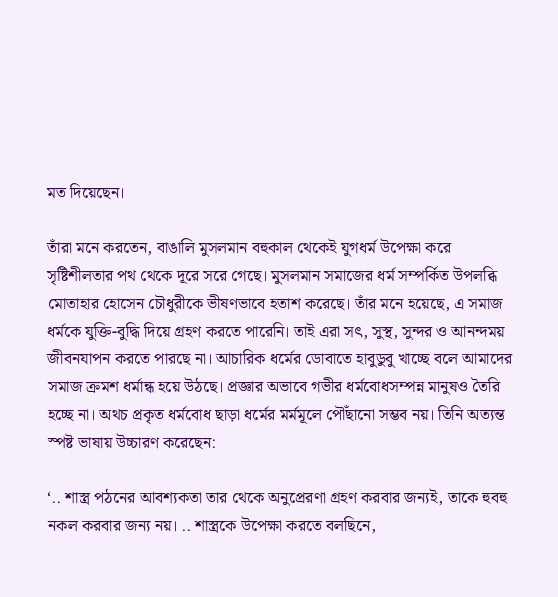মত দিয়েছেন।

তাঁরা মনে করতেন, বাঙালি মুসলমান বহুকাল থেকেই যুগধর্ম উপেক্ষা করে সৃষ্টিশীলতার পথ থেকে দূরে সরে গেছে। মুসলমান সমাজের ধর্ম সম্পর্কিত উপলব্ধি মোতাহার হোসেন চৌধুরীকে ভীষণভাবে হতাশ করেছে। তাঁর মনে হয়েছে, এ সমাজ ধর্মকে যুক্তি-বুদ্ধি দিয়ে গ্রহণ করতে পারেনি। তাই এরা সৎ, সুস্থ, সুন্দর ও আনন্দময় জীবনযাপন করতে পারছে না। আচারিক ধর্মের ডোবাতে হাবুডুবু খাচ্ছে বলে আমাদের সমাজ ক্রমশ ধর্মান্ধ হয়ে উঠছে। প্রজ্ঞার অভাবে গভীর ধর্মবোধসম্পন্ন মানুষও তৈরি হচ্ছে না। অথচ প্রকৃত ধর্মবোধ ছাড়া ধর্মের মর্মমূলে পৌঁছানো সম্ভব নয়। তিনি অত্যন্ত স্পষ্ট ভাষায় উচ্চারণ করেছেন:

‘.. শাস্ত্র পঠনের আবশ্যকতা তার থেকে অনুপ্রেরণা গ্রহণ করবার জন্যই, তাকে হুবহু নকল করবার জন্য নয়। .. শাস্ত্রকে উপেক্ষা করতে বলছিনে,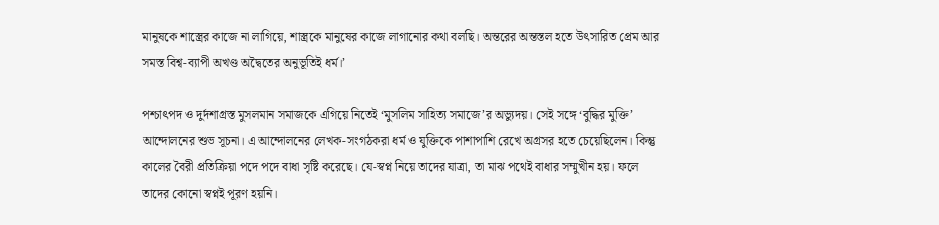মানুষকে শাস্ত্রের কাজে না লাগিয়ে, শাস্ত্রকে মানুষের কাজে লাগানোর কথা বলছি। অন্তরের অন্তস্তল হতে উৎসারিত প্রেম আর সমস্ত বিশ্ব-ব্যাপী অখণ্ড অদ্বৈতের অনুভূতিই ধর্ম।’

পশ্চাৎপদ ও দুর্দশাগ্রস্ত মুসলমান সমাজকে এগিয়ে নিতেই ‘মুসলিম সাহিত্য সমাজে’র অভ্যুদয়। সেই সঙ্গে ‘বুদ্ধির মুক্তি’ আন্দোলনের শুভ সূচনা। এ আন্দোলনের লেখক-সংগঠকরা ধর্ম ও যুক্তিকে পাশাপাশি রেখে অগ্রসর হতে চেয়েছিলেন। কিন্তু কালের বৈরী প্রতিক্রিয়া পদে পদে বাধা সৃষ্টি করেছে। যে-স্বপ্ন নিয়ে তাদের যাত্রা, তা মাঝ পথেই বাধার সম্মুখীন হয়। ফলে তাদের কোনো স্বপ্নই পূরণ হয়নি।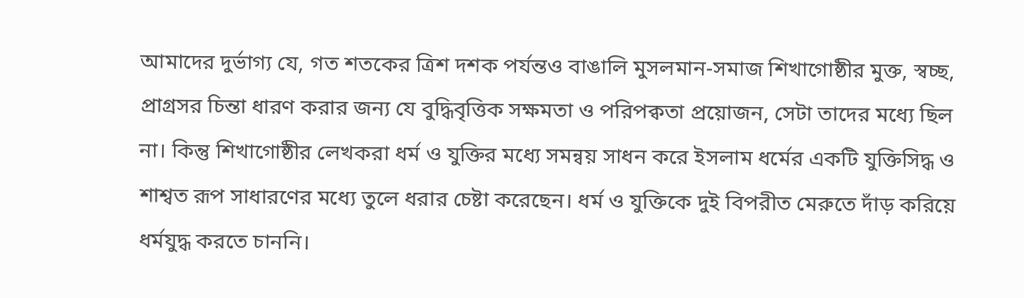আমাদের দুর্ভাগ্য যে, গত শতকের ত্রিশ দশক পর্যন্তও বাঙালি মুসলমান-সমাজ শিখাগোষ্ঠীর মুক্ত, স্বচ্ছ, প্রাগ্রসর চিন্তা ধারণ করার জন্য যে বুদ্ধিবৃত্তিক সক্ষমতা ও পরিপক্বতা প্রয়োজন, সেটা তাদের মধ্যে ছিল না। কিন্তু শিখাগোষ্ঠীর লেখকরা ধর্ম ও যুক্তির মধ্যে সমন্বয় সাধন করে ইসলাম ধর্মের একটি যুক্তিসিদ্ধ ও শাশ্বত রূপ সাধারণের মধ্যে তুলে ধরার চেষ্টা করেছেন। ধর্ম ও যুক্তিকে দুই বিপরীত মেরুতে দাঁড় করিয়ে ধর্মযুদ্ধ করতে চাননি।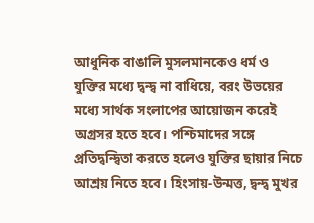আধুনিক বাঙালি মুসলমানকেও ধর্ম ও যুক্তির মধ্যে দ্বন্দ্ব না বাধিয়ে, বরং উভয়ের মধ্যে সার্থক সংলাপের আয়োজন করেই অগ্রসর হতে হবে। পশ্চিমাদের সঙ্গে প্রতিদ্বন্দ্বিতা করতে হলেও যুক্তির ছায়ার নিচে আশ্রয় নিতে হবে। হিংসায়-উন্মত্ত, দ্বন্দ্ব মুখর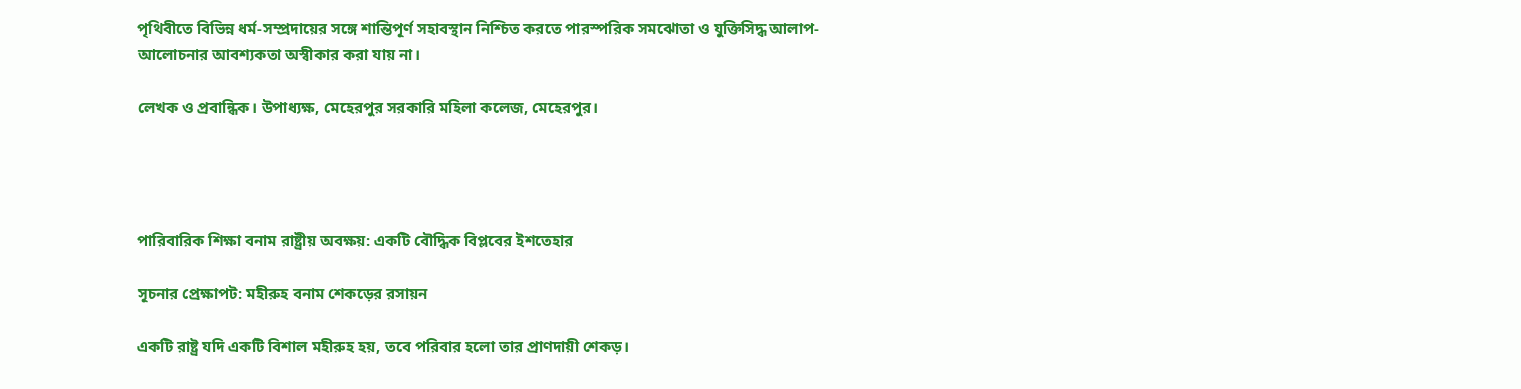পৃথিবীতে বিভিন্ন ধর্ম-সম্প্রদায়ের সঙ্গে শান্তিপূর্ণ সহাবস্থান নিশ্চিত করতে পারস্পরিক সমঝোতা ও যুক্তিসিদ্ধ আলাপ-আলোচনার আবশ্যকতা অস্বীকার করা যায় না।

লেখক ও প্রবান্ধিক। উপাধ্যক্ষ, মেহেরপুর সরকারি মহিলা কলেজ, মেহেরপুর।




পারিবারিক শিক্ষা বনাম রাষ্ট্রীয় অবক্ষয়: একটি বৌদ্ধিক বিপ্লবের ইশতেহার

সূচনার প্রেক্ষাপট: মহীরুহ বনাম শেকড়ের রসায়ন

একটি রাষ্ট্র যদি একটি বিশাল মহীরুহ হয়, তবে পরিবার হলো তার প্রাণদায়ী শেকড়।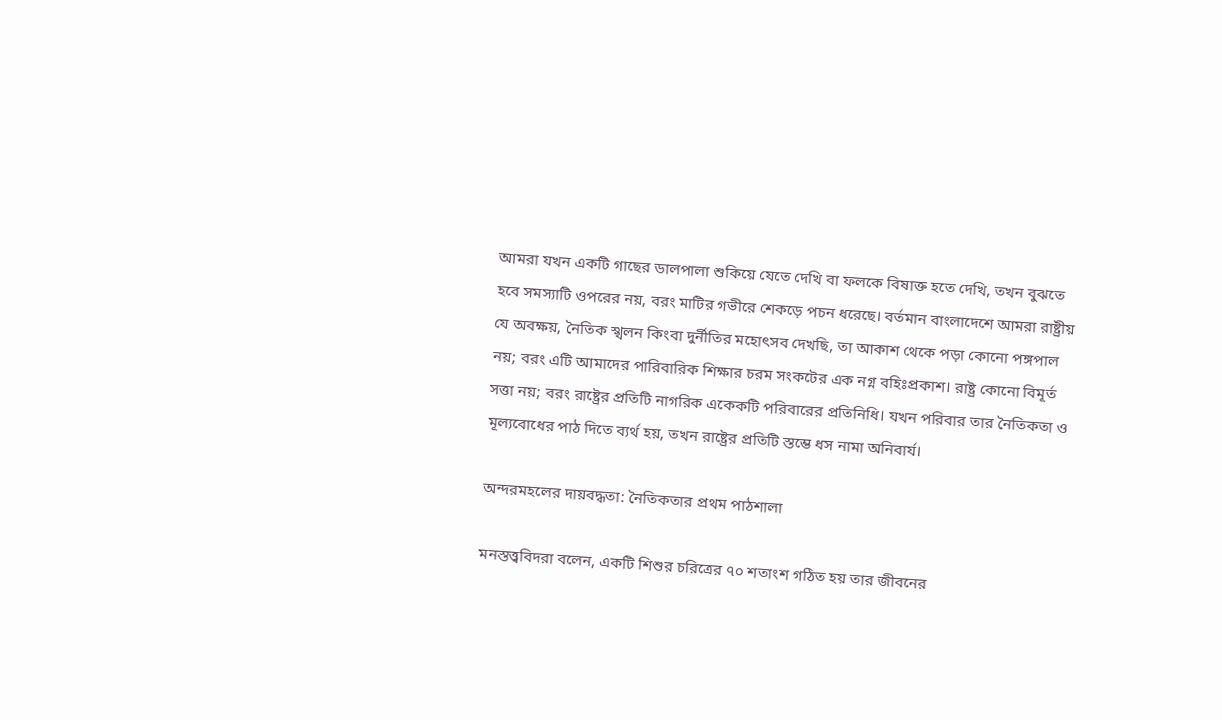আমরা যখন একটি গাছের ডালপালা শুকিয়ে যেতে দেখি বা ফলকে বিষাক্ত হতে দেখি, তখন বুঝতে হবে সমস্যাটি ওপরের নয়, বরং মাটির গভীরে শেকড়ে পচন ধরেছে। বর্তমান বাংলাদেশে আমরা রাষ্ট্রীয় যে অবক্ষয়, নৈতিক স্খলন কিংবা দুর্নীতির মহোৎসব দেখছি, তা আকাশ থেকে পড়া কোনো পঙ্গপাল নয়; বরং এটি আমাদের পারিবারিক শিক্ষার চরম সংকটের এক নগ্ন বহিঃপ্রকাশ। রাষ্ট্র কোনো বিমূর্ত সত্তা নয়; বরং রাষ্ট্রের প্রতিটি নাগরিক একেকটি পরিবারের প্রতিনিধি। যখন পরিবার তার নৈতিকতা ও মূল্যবোধের পাঠ দিতে ব্যর্থ হয়, তখন রাষ্ট্রের প্রতিটি স্তম্ভে ধস নামা অনিবার্য।

অন্দরমহলের দায়বদ্ধতা: নৈতিকতার প্রথম পাঠশালা

মনস্তত্ত্ববিদরা বলেন, একটি শিশুর চরিত্রের ৭০ শতাংশ গঠিত হয় তার জীবনের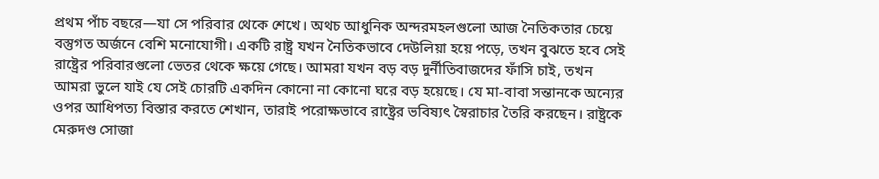প্রথম পাঁচ বছরে—যা সে পরিবার থেকে শেখে। অথচ আধুনিক অন্দরমহলগুলো আজ নৈতিকতার চেয়ে বস্তুগত অর্জনে বেশি মনোযোগী। একটি রাষ্ট্র যখন নৈতিকভাবে দেউলিয়া হয়ে পড়ে, তখন বুঝতে হবে সেই রাষ্ট্রের পরিবারগুলো ভেতর থেকে ক্ষয়ে গেছে। আমরা যখন বড় বড় দুর্নীতিবাজদের ফাঁসি চাই, তখন আমরা ভুলে যাই যে সেই চোরটি একদিন কোনো না কোনো ঘরে বড় হয়েছে। যে মা-বাবা সন্তানকে অন্যের ওপর আধিপত্য বিস্তার করতে শেখান, তারাই পরোক্ষভাবে রাষ্ট্রের ভবিষ্যৎ স্বৈরাচার তৈরি করছেন। রাষ্ট্রকে মেরুদণ্ড সোজা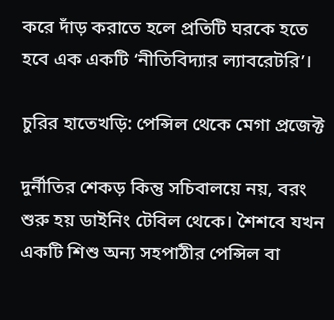করে দাঁড় করাতে হলে প্রতিটি ঘরকে হতে হবে এক একটি ‘নীতিবিদ্যার ল্যাবরেটরি’।

চুরির হাতেখড়ি: পেন্সিল থেকে মেগা প্রজেক্ট

দুর্নীতির শেকড় কিন্তু সচিবালয়ে নয়, বরং শুরু হয় ডাইনিং টেবিল থেকে। শৈশবে যখন একটি শিশু অন্য সহপাঠীর পেন্সিল বা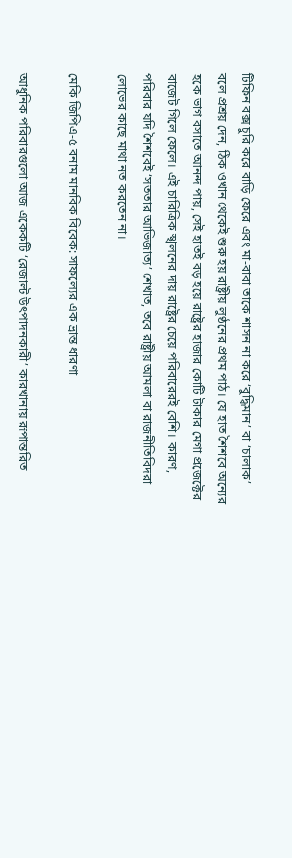টিফিন বক্স চুরি করে বাড়ি ফেরে এবং মা-বাবা তাকে শাসন না করে ‘বুদ্ধিমান’ বা ‘চালাক’ বলে প্রশ্রয় দেন, ঠিক ওখান থেকেই শুরু হয় রাষ্ট্রীয় লুণ্ঠনের প্রথম পাঠ। যে হাত শৈশবে অন্যের হকে ভাগ বসাতে আনন্দ পায়, সেই হাতই বড় হয়ে রাষ্ট্রের হাজার কোটি টাকার মেগা প্রজেক্টের বাজেট গিলে ফেলে। এই চারিত্রিক স্খলনের দায় রাষ্ট্রের চেয়ে পরিবারেরই বেশি। কারণ, পরিবার যদি শৈশবেই ‘সততার আভিজাত্য’ শেখাত, তবে রাষ্ট্রীয় আমলা বা রাজনীতিবিদরা লোভের কাছে মাথা নত করতেন না।

মেকি জিপিএ-৫ বনাম মানবিক বিবেক: সাফল্যের এক ভ্রান্ত ধারণা

আধুনিক পরিবারগুলো আজ একেকটি ‘রেজাল্ট উৎপাদনকারী’ কারখানায় রূপান্তরিত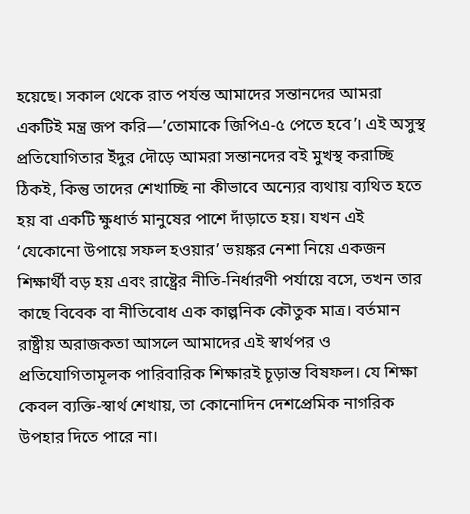হয়েছে। সকাল থেকে রাত পর্যন্ত আমাদের সন্তানদের আমরা একটিই মন্ত্র জপ করি—’তোমাকে জিপিএ-৫ পেতে হবে’। এই অসুস্থ প্রতিযোগিতার ইঁদুর দৌড়ে আমরা সন্তানদের বই মুখস্থ করাচ্ছি ঠিকই, কিন্তু তাদের শেখাচ্ছি না কীভাবে অন্যের ব্যথায় ব্যথিত হতে হয় বা একটি ক্ষুধার্ত মানুষের পাশে দাঁড়াতে হয়। যখন এই ‘যেকোনো উপায়ে সফল হওয়ার’ ভয়ঙ্কর নেশা নিয়ে একজন শিক্ষার্থী বড় হয় এবং রাষ্ট্রের নীতি-নির্ধারণী পর্যায়ে বসে, তখন তার কাছে বিবেক বা নীতিবোধ এক কাল্পনিক কৌতুক মাত্র। বর্তমান রাষ্ট্রীয় অরাজকতা আসলে আমাদের এই স্বার্থপর ও প্রতিযোগিতামূলক পারিবারিক শিক্ষারই চূড়ান্ত বিষফল। যে শিক্ষা কেবল ব্যক্তি-স্বার্থ শেখায়, তা কোনোদিন দেশপ্রেমিক নাগরিক উপহার দিতে পারে না।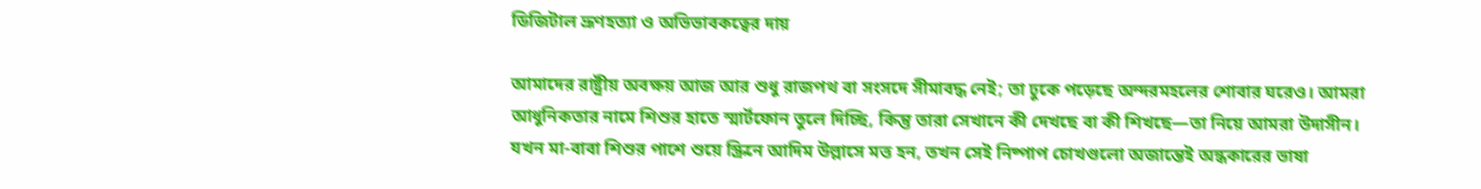ডিজিটাল ভ্রূণহত্যা ও অভিভাবকত্বের দায়

আমাদের রাষ্ট্রীয় অবক্ষয় আজ আর শুধু রাজপথ বা সংসদে সীমাবদ্ধ নেই; তা ঢুকে পড়েছে অন্দরমহলের শোবার ঘরেও। আমরা আধুনিকতার নামে শিশুর হাতে স্মার্টফোন তুলে দিচ্ছি, কিন্তু তারা সেখানে কী দেখছে বা কী শিখছে—তা নিয়ে আমরা উদাসীন। যখন মা-বাবা শিশুর পাশে শুয়ে স্ক্রিনে আদিম উল্লাসে মত্ত হন, তখন সেই নিষ্পাপ চোখগুলো অজান্তেই অন্ধকারের ভাষা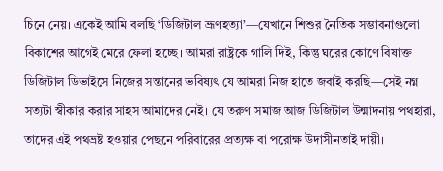চিনে নেয়। একেই আমি বলছি ‘ডিজিটাল ভ্রূণহত্যা’—যেখানে শিশুর নৈতিক সম্ভাবনাগুলো বিকাশের আগেই মেরে ফেলা হচ্ছে। আমরা রাষ্ট্রকে গালি দিই, কিন্তু ঘরের কোণে বিষাক্ত ডিজিটাল ডিভাইসে নিজের সন্তানের ভবিষ্যৎ যে আমরা নিজ হাতে জবাই করছি—সেই নগ্ন সত্যটা স্বীকার করার সাহস আমাদের নেই। যে তরুণ সমাজ আজ ডিজিটাল উন্মাদনায় পথহারা, তাদের এই পথভ্রষ্ট হওয়ার পেছনে পরিবারের প্রত্যক্ষ বা পরোক্ষ উদাসীনতাই দায়ী।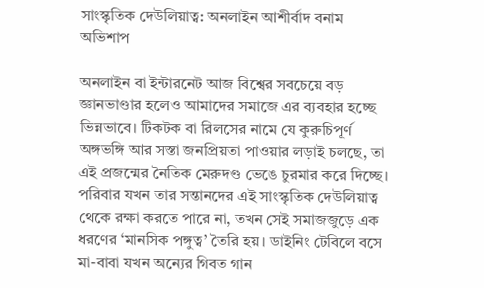সাংস্কৃতিক দেউলিয়াত্ব: অনলাইন আশীর্বাদ বনাম অভিশাপ

অনলাইন বা ইন্টারনেট আজ বিশ্বের সবচেয়ে বড় জ্ঞানভাণ্ডার হলেও আমাদের সমাজে এর ব্যবহার হচ্ছে ভিন্নভাবে। টিকটক বা রিলসের নামে যে কুরুচিপূর্ণ অঙ্গভঙ্গি আর সস্তা জনপ্রিয়তা পাওয়ার লড়াই চলছে, তা এই প্রজন্মের নৈতিক মেরুদণ্ড ভেঙে চুরমার করে দিচ্ছে। পরিবার যখন তার সন্তানদের এই সাংস্কৃতিক দেউলিয়াত্ব থেকে রক্ষা করতে পারে না, তখন সেই সমাজজুড়ে এক ধরণের ‘মানসিক পঙ্গুত্ব’ তৈরি হয়। ডাইনিং টেবিলে বসে মা-বাবা যখন অন্যের গিবত গান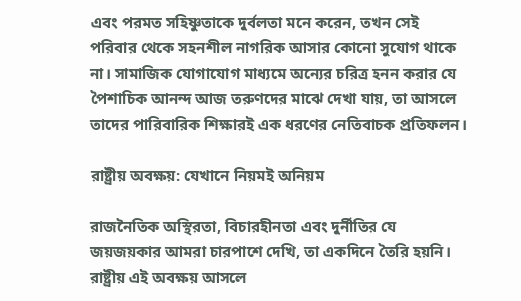এবং পরমত সহিষ্ণুতাকে দুর্বলতা মনে করেন, তখন সেই পরিবার থেকে সহনশীল নাগরিক আসার কোনো সুযোগ থাকে না। সামাজিক যোগাযোগ মাধ্যমে অন্যের চরিত্র হনন করার যে পৈশাচিক আনন্দ আজ তরুণদের মাঝে দেখা যায়, তা আসলে তাদের পারিবারিক শিক্ষারই এক ধরণের নেতিবাচক প্রতিফলন।

রাষ্ট্রীয় অবক্ষয়: যেখানে নিয়মই অনিয়ম

রাজনৈতিক অস্থিরতা, বিচারহীনতা এবং দুর্নীতির যে জয়জয়কার আমরা চারপাশে দেখি, তা একদিনে তৈরি হয়নি। রাষ্ট্রীয় এই অবক্ষয় আসলে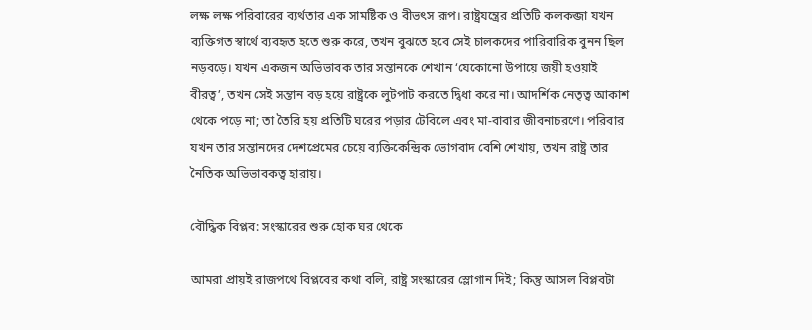লক্ষ লক্ষ পরিবারের ব্যর্থতার এক সামষ্টিক ও বীভৎস রূপ। রাষ্ট্রযন্ত্রের প্রতিটি কলকব্জা যখন ব্যক্তিগত স্বার্থে ব্যবহৃত হতে শুরু করে, তখন বুঝতে হবে সেই চালকদের পারিবারিক বুনন ছিল নড়বড়ে। যখন একজন অভিভাবক তার সন্তানকে শেখান ‘যেকোনো উপায়ে জয়ী হওয়াই বীরত্ব’, তখন সেই সন্তান বড় হয়ে রাষ্ট্রকে লুটপাট করতে দ্বিধা করে না। আদর্শিক নেতৃত্ব আকাশ থেকে পড়ে না; তা তৈরি হয় প্রতিটি ঘরের পড়ার টেবিলে এবং মা-বাবার জীবনাচরণে। পরিবার যখন তার সন্তানদের দেশপ্রেমের চেয়ে ব্যক্তিকেন্দ্রিক ভোগবাদ বেশি শেখায়, তখন রাষ্ট্র তার নৈতিক অভিভাবকত্ব হারায়।

বৌদ্ধিক বিপ্লব: সংস্কারের শুরু হোক ঘর থেকে

আমরা প্রায়ই রাজপথে বিপ্লবের কথা বলি, রাষ্ট্র সংস্কারের স্লোগান দিই; কিন্তু আসল বিপ্লবটা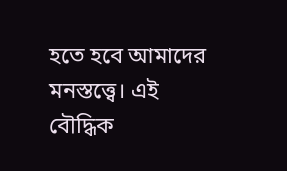হতে হবে আমাদের মনস্তত্ত্বে। এই বৌদ্ধিক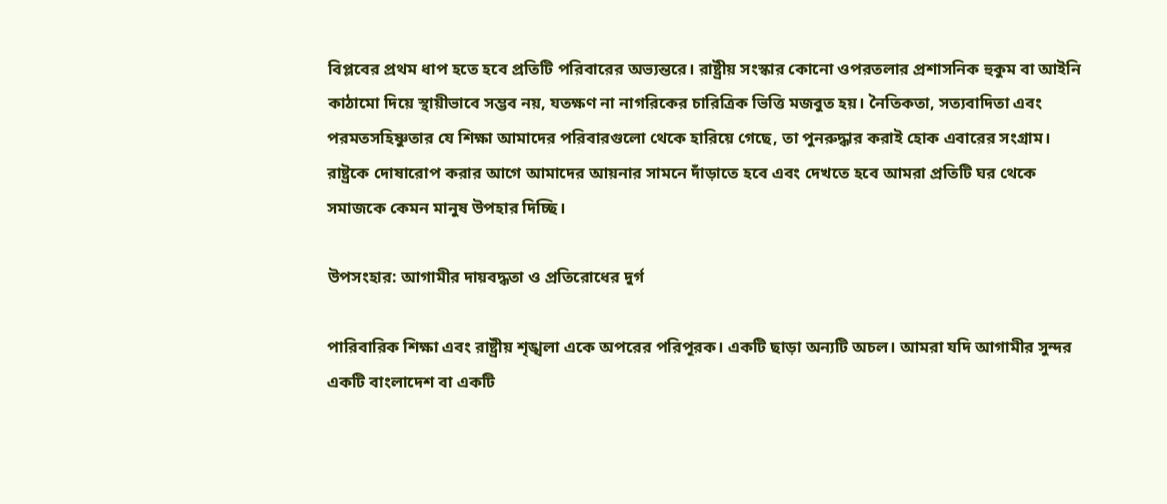বিপ্লবের প্রথম ধাপ হতে হবে প্রতিটি পরিবারের অভ্যন্তরে। রাষ্ট্রীয় সংস্কার কোনো ওপরতলার প্রশাসনিক হুকুম বা আইনি কাঠামো দিয়ে স্থায়ীভাবে সম্ভব নয়, যতক্ষণ না নাগরিকের চারিত্রিক ভিত্তি মজবুত হয়। নৈতিকতা, সত্যবাদিতা এবং পরমতসহিষ্ণুতার যে শিক্ষা আমাদের পরিবারগুলো থেকে হারিয়ে গেছে, তা পুনরুদ্ধার করাই হোক এবারের সংগ্রাম। রাষ্ট্রকে দোষারোপ করার আগে আমাদের আয়নার সামনে দাঁড়াতে হবে এবং দেখতে হবে আমরা প্রতিটি ঘর থেকে সমাজকে কেমন মানুষ উপহার দিচ্ছি।

উপসংহার: আগামীর দায়বদ্ধতা ও প্রতিরোধের দুর্গ

পারিবারিক শিক্ষা এবং রাষ্ট্রীয় শৃঙ্খলা একে অপরের পরিপূরক। একটি ছাড়া অন্যটি অচল। আমরা যদি আগামীর সুন্দর একটি বাংলাদেশ বা একটি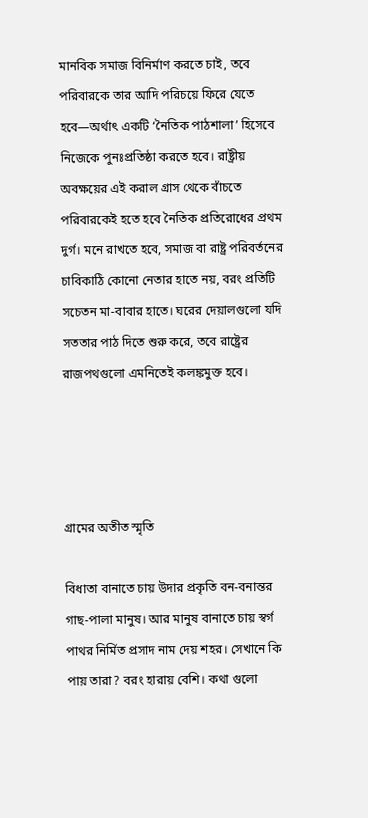মানবিক সমাজ বিনির্মাণ করতে চাই, তবে পরিবারকে তার আদি পরিচয়ে ফিরে যেতে হবে—অর্থাৎ একটি ‘নৈতিক পাঠশালা’ হিসেবে নিজেকে পুনঃপ্রতিষ্ঠা করতে হবে। রাষ্ট্রীয় অবক্ষয়ের এই করাল গ্রাস থেকে বাঁচতে পরিবারকেই হতে হবে নৈতিক প্রতিরোধের প্রথম দুর্গ। মনে রাখতে হবে, সমাজ বা রাষ্ট্র পরিবর্তনের চাবিকাঠি কোনো নেতার হাতে নয়, বরং প্রতিটি সচেতন মা-বাবার হাতে। ঘরের দেয়ালগুলো যদি সততার পাঠ দিতে শুরু করে, তবে রাষ্ট্রের রাজপথগুলো এমনিতেই কলঙ্কমুক্ত হবে।




গ্রামের অতীত স্মৃতি

বিধাতা বানাতে চায় উদার প্রকৃতি বন-বনান্তর গাছ-পালা মানুষ। আর মানুষ বানাতে চায় স্বর্গ পাথর নির্মিত প্রসাদ নাম দেয় শহর। সেখানে কি পায় তারা? বরং হারায় বেশি। কথা গুলো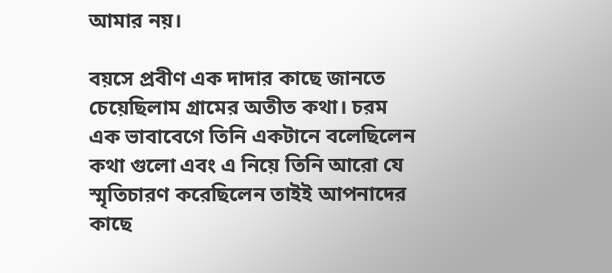আমার নয়।

বয়সে প্রবীণ এক দাদার কাছে জানতে চেয়েছিলাম গ্রামের অতীত কথা। চরম এক ভাবাবেগে তিনি একটানে বলেছিলেন কথা গুলো এবং এ নিয়ে তিনি আরো যে স্মৃতিচারণ করেছিলেন তাইই আপনাদের কাছে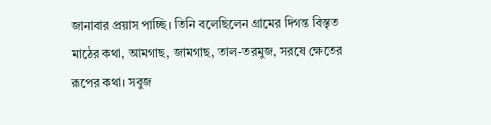জানাবার প্রয়াস পাচ্ছি। তিনি বলেছিলেন গ্রামের দিগন্ত বিস্তৃত মাঠের কথা, আমগাছ, জামগাছ, তাল-তরমুজ, সরষে ক্ষেতের রূপের কথা। সবুজ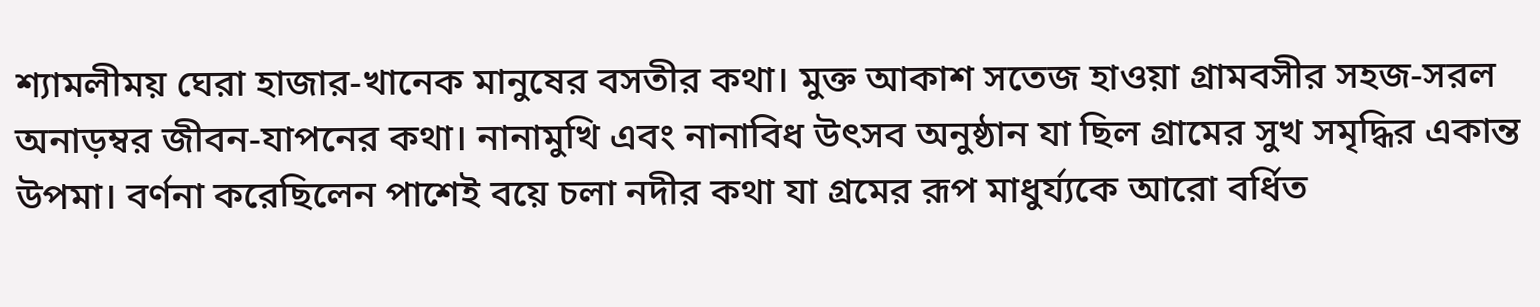শ্যামলীময় ঘেরা হাজার-খানেক মানুষের বসতীর কথা। মুক্ত আকাশ সতেজ হাওয়া গ্রামবসীর সহজ-সরল অনাড়ম্বর জীবন-যাপনের কথা। নানামুখি এবং নানাবিধ উৎসব অনুষ্ঠান যা ছিল গ্রামের সুখ সমৃদ্ধির একান্ত উপমা। বর্ণনা করেছিলেন পাশেই বয়ে চলা নদীর কথা যা গ্রমের রূপ মাধুর্য্যকে আরো বর্ধিত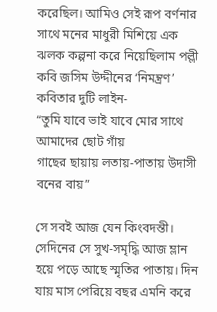করেছিল। আমিও সেই রূপ বর্ণনার সাথে মনের মাধুরী মিশিয়ে এক ঝলক কল্পনা করে নিয়েছিলাম পল্লী কবি জসিম উদ্দীনের ‘নিমন্ত্রণ’ কবিতার দুটি লাইন-
“তুমি যাবে ভাই যাবে মোর সাথে আমাদের ছোট গাঁয়
গাছের ছায়ায় লতায়-পাতায় উদাসী বনের বায়”

সে সবই আজ যেন কিংবদন্তী। সেদিনের সে সুখ-সমৃদ্ধি আজ ম্লান হয়ে পড়ে আছে স্মৃতির পাতায়। দিন যায় মাস পেরিয়ে বছর এমনি করে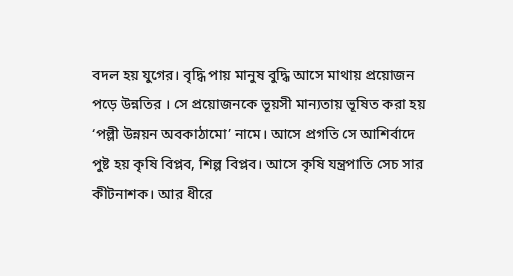বদল হয় যুগের। বৃদ্ধি পায় মানুষ বুদ্ধি আসে মাথায় প্রয়োজন পড়ে উন্নতির । সে প্রয়োজনকে ভূয়সী মান্যতায় ভূষিত করা হয় ‘পল্লী উন্নয়ন অবকাঠামো’ নামে। আসে প্রগতি সে আশির্বাদে পুষ্ট হয় কৃষি বিপ্লব, শিল্প বিপ্লব। আসে কৃষি যন্ত্রপাতি সেচ সার কীটনাশক। আর ধীরে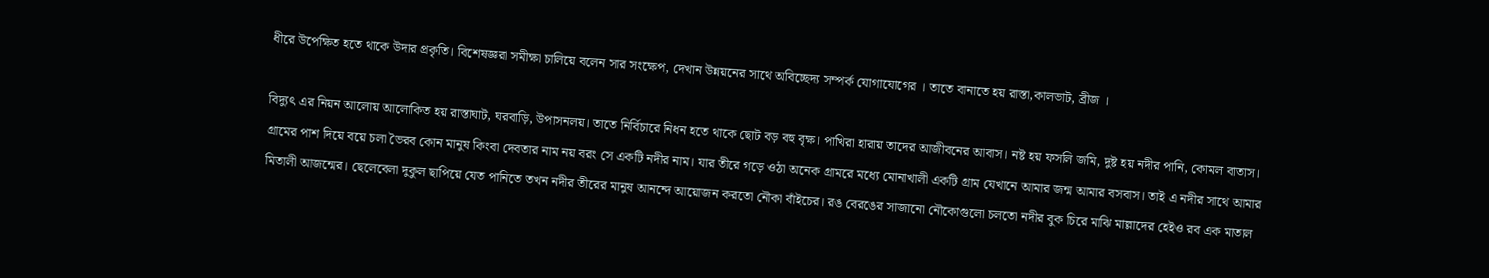ধীরে উপেক্ষিত হতে থাকে উদার প্রকৃতি। বিশেষজ্ঞরা সমীক্ষা চালিয়ে বলেন সার সংক্ষেপ, দেখান উন্নয়নের সাথে অবিচ্ছেদ্য সম্পর্ক যোগাযোগের । তাতে বানাতে হয় রাস্তা,কালভাট, ব্রীজ ।

বিদ্যুৎ এর নিয়ন আলোয় আলোকিত হয় রাস্তাঘাট, ঘরবাড়ি, উপাসনলয়। তাতে নির্বিচারে নিধন হতে থাকে ছোট বড় বহু বৃক্ষ। পাখিরা হারায় তাদের আজীবনের আবাস। নষ্ট হয় ফসলি জমি, দুষ্ট হয় নদীর পানি, কোমল বাতাস। গ্রামের পাশ দিয়ে বয়ে চলা ভৈরব কোন মানুষ কিংবা দেবতার নাম নয় বরং সে একটি নদীর নাম। যার তীরে গড়ে ওঠা অনেক গ্রামরে মধ্যে মোনাখালী একটি গ্রাম যেখানে আমার জন্ম আমার বসবাস। তাই এ নদীর সাথে আমার মিতালী আজন্মের। ছেলেবেলা দুকুল ছাপিয়ে যেত পানিতে তখন নদীর তীরের মানুষ আনন্দে আয়োজন করতো নৌকা বাঁইচের। রঙ বেরঙের সাজানো নৌকোগুলো চলতো নদীর বুক চিরে মাঝি মাল্লাদের হেইও রব এক মাতাল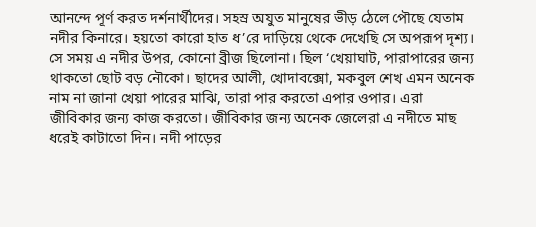আনন্দে পূর্ণ করত দর্শনার্থীদের। সহস্র অযুত মানুষের ভীড় ঠেলে পৌছে যেতাম নদীর কিনারে। হয়তো কারো হাত ধ’রে দাড়িয়ে থেকে দেখেছি সে অপরূপ দৃশ্য। সে সময় এ নদীর উপর, কোনো ব্রীজ ছিলোনা। ছিল ‘খেয়াঘাট, পারাপারের জন্য থাকতো ছোট বড় নৌকো। ছাদের আলী, খোদাবক্সো, মকবুল শেখ এমন অনেক নাম না জানা খেয়া পারের মাঝি, তারা পার করতো এপার ওপার। এরা জীবিকার জন্য কাজ করতো। জীবিকার জন্য অনেক জেলেরা এ নদীতে মাছ ধরেই কাটাতো দিন। নদী পাড়ের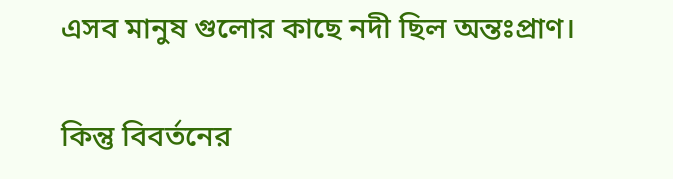এসব মানুষ গুলোর কাছে নদী ছিল অন্তঃপ্রাণ।

কিন্তু বিবর্তনের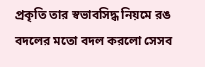প্রকৃতি তার স্বভাবসিদ্ধ নিয়মে রঙ বদলের মতো বদল করলো সেসব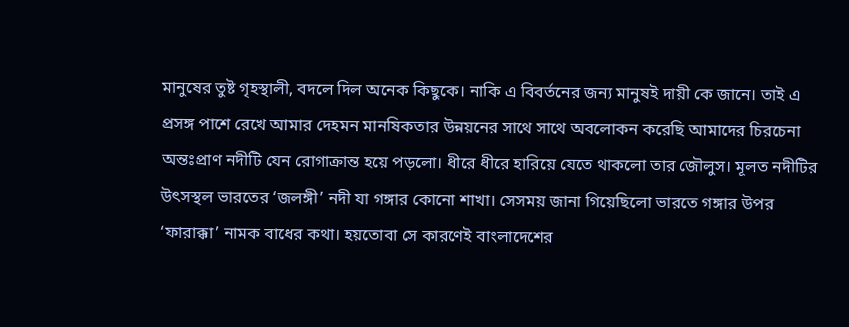মানুষের তুষ্ট গৃহস্থালী, বদলে দিল অনেক কিছুকে। নাকি এ বিবর্তনের জন্য মানুষই দায়ী কে জানে। তাই এ প্রসঙ্গ পাশে রেখে আমার দেহমন মানষিকতার উন্নয়নের সাথে সাথে অবলোকন করেছি আমাদের চিরচেনা অন্তঃপ্রাণ নদীটি যেন রোগাক্রান্ত হয়ে পড়লো। ধীরে ধীরে হারিয়ে যেতে থাকলো তার জৌলুস। মূলত নদীটির উৎসস্থল ভারতের ‘জলঙ্গী’ নদী যা গঙ্গার কোনো শাখা। সেসময় জানা গিয়েছিলো ভারতে গঙ্গার উপর ‘ফারাক্কা’ নামক বাধের কথা। হয়তোবা সে কারণেই বাংলাদেশের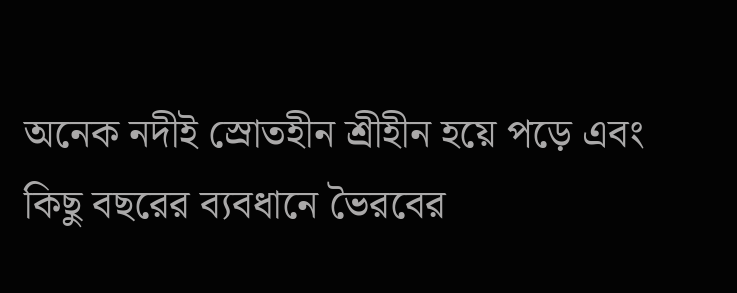অনেক নদীই স্রোতহীন শ্রীহীন হয়ে পড়ে এবং কিছু বছরের ব্যবধানে ভৈরবের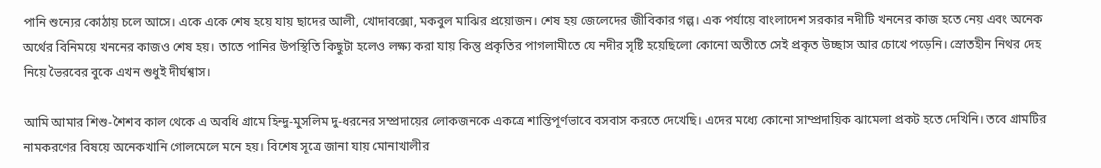পানি শুন্যের কোঠায় চলে আসে। একে একে শেষ হয়ে যায় ছাদের আলী, খোদাবক্সো, মকবুল মাঝির প্রয়োজন। শেষ হয় জেলেদের জীবিকার গল্প। এক পর্যায়ে বাংলাদেশ সরকার নদীটি খননের কাজ হতে নেয় এবং অনেক অর্থের বিনিময়ে খননের কাজও শেষ হয়। তাতে পানির উপস্থিতি কিছুটা হলেও লক্ষ্য করা যায় কিন্তু প্রকৃতির পাগলামীতে যে নদীর সৃষ্টি হয়েছিলো কোনো অতীতে সেই প্রকৃত উচ্ছাস আর চোখে পড়েনি। স্রোতহীন নিথর দেহ নিয়ে ভৈরবের বুকে এখন শুধুই দীর্ঘশ্বাস।

আমি আমার শিশু-শৈশব কাল থেকে এ অবধি গ্রামে হিন্দু-মুসলিম দু-ধরনের সম্প্রদায়ের লোকজনকে একত্রে শান্তিপূর্ণভাবে বসবাস করতে দেখেছি। এদের মধ্যে কোনো সাম্প্রদায়িক ঝামেলা প্রকট হতে দেখিনি। তবে গ্রামটির নামকরণের বিষয়ে অনেকখানি গোলমেলে মনে হয়। বিশেষ সূত্রে জানা যায় মোনাখালীর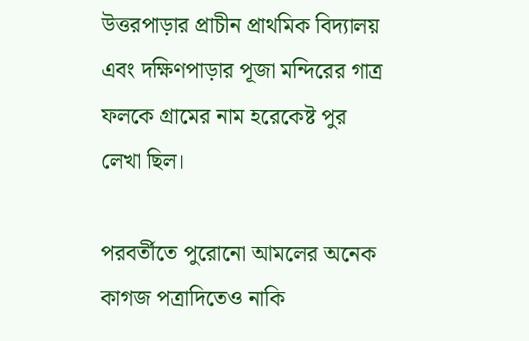উত্তরপাড়ার প্রাচীন প্রাথমিক বিদ্যালয় এবং দক্ষিণপাড়ার পূজা মন্দিরের গাত্র ফলকে গ্রামের নাম হরেকেষ্ট পুর লেখা ছিল।

পরবর্তীতে পুরোনো আমলের অনেক কাগজ পত্রাদিতেও নাকি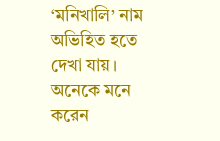‘মনিখালি’ নাম অভিহিত হতে দেখা যায়। অনেকে মনে করেন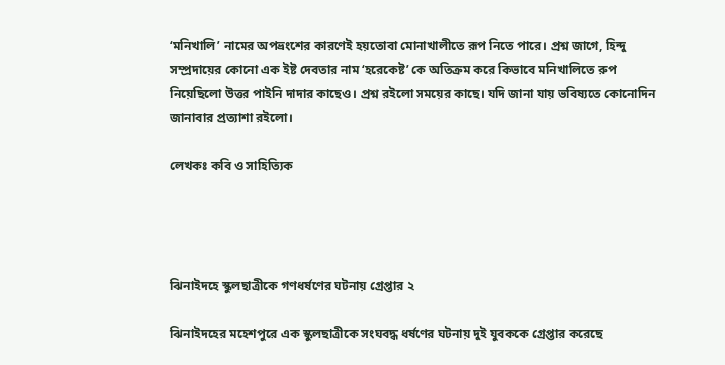‘মনিখালি’ নামের অপভ্রংশের কারণেই হয়তোবা মোনাখালীতে রূপ নিতে পারে। প্রশ্ন জাগে, হিন্দু সম্প্রদায়ের কোনো এক ইষ্ট দেবতার নাম ‘হরেকেষ্ট’ কে অতিক্রম করে কিভাবে মনিখালিতে রুপ নিয়েছিলো উত্তর পাইনি দাদার কাছেও। প্রশ্ন রইলো সময়ের কাছে। যদি জানা যায় ভবিষ্যতে কোনোদিন জানাবার প্রত্যাশা রইলো।

লেখকঃ কবি ও সাহিত্যিক




ঝিনাইদহে স্কুলছাত্রীকে গণধর্ষণের ঘটনায় গ্রেপ্তার ২

ঝিনাইদহের মহেশপুরে এক স্কুলছাত্রীকে সংঘবদ্ধ ধর্ষণের ঘটনায় দুই যুবককে গ্রেপ্তার করেছে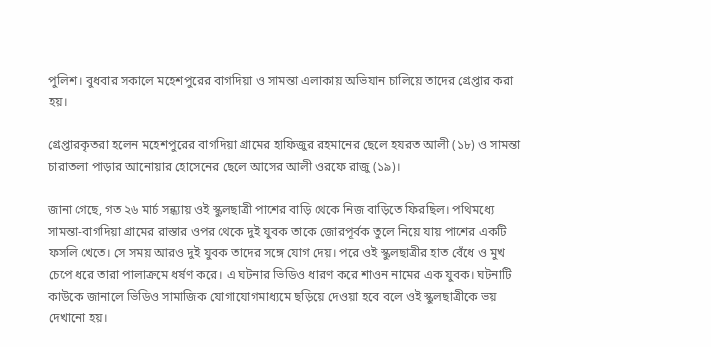পুলিশ। বুধবার সকালে মহেশপুরের বাগদিয়া ও সামন্তা এলাকায় অভিযান চালিয়ে তাদের গ্রেপ্তার করা হয়।

গ্রেপ্তারকৃতরা হলেন মহেশপুরের বাগদিয়া গ্রামের হাফিজুর রহমানের ছেলে হযরত আলী (১৮) ও সামন্তা চারাতলা পাড়ার আনোয়ার হোসেনের ছেলে আসের আলী ওরফে রাজু (১৯)।

জানা গেছে, গত ২৬ মার্চ সন্ধ্যায় ওই স্কুলছাত্রী পাশের বাড়ি থেকে নিজ বাড়িতে ফিরছিল। পথিমধ্যে সামন্তা-বাগদিয়া গ্রামের রাস্তার ওপর থেকে দুই যুবক তাকে জোরপূর্বক তুলে নিয়ে যায় পাশের একটি ফসলি খেতে। সে সময় আরও দুই যুবক তাদের সঙ্গে যোগ দেয়। পরে ওই স্কুলছাত্রীর হাত বেঁধে ও মুখ চেপে ধরে তারা পালাক্রমে ধর্ষণ করে। এ ঘটনার ভিডিও ধারণ করে শাওন নামের এক যুবক। ঘটনাটি কাউকে জানালে ভিডিও সামাজিক যোগাযোগমাধ্যমে ছড়িয়ে দেওয়া হবে বলে ওই স্কুলছাত্রীকে ভয় দেখানো হয়।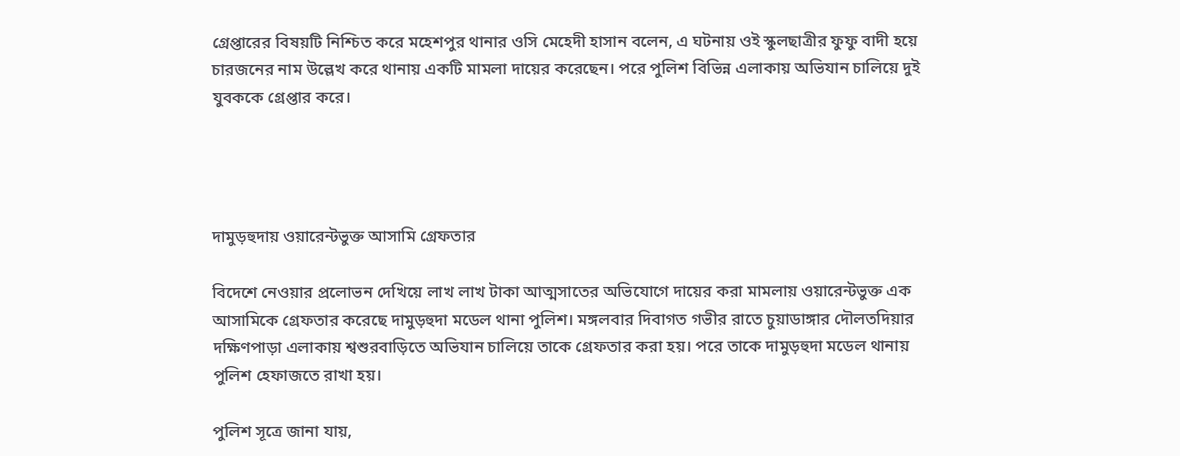গ্রেপ্তারের বিষয়টি নিশ্চিত করে মহেশপুর থানার ওসি মেহেদী হাসান বলেন, এ ঘটনায় ওই স্কুলছাত্রীর ফুফু বাদী হয়ে চারজনের নাম উল্লেখ করে থানায় একটি মামলা দায়ের করেছেন। পরে পুলিশ বিভিন্ন এলাকায় অভিযান চালিয়ে দুই যুবককে গ্রেপ্তার করে।




দামুড়হুদায় ওয়ারেন্টভুক্ত আসামি গ্রেফতার

বিদেশে নেওয়ার প্রলোভন দেখিয়ে লাখ লাখ টাকা আত্মসাতের অভিযোগে দায়ের করা মামলায় ওয়ারেন্টভুক্ত এক আসামিকে গ্রেফতার করেছে দামুড়হুদা মডেল থানা পুলিশ। মঙ্গলবার দিবাগত গভীর রাতে চুয়াডাঙ্গার দৌলতদিয়ার দক্ষিণপাড়া এলাকায় শ্বশুরবাড়িতে অভিযান চালিয়ে তাকে গ্রেফতার করা হয়। পরে তাকে দামুড়হুদা মডেল থানায় পুলিশ হেফাজতে রাখা হয়।

পুলিশ সূত্রে জানা যায়,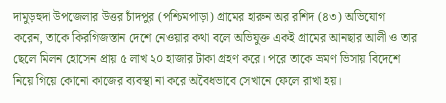দামুড়হুদা উপজেলার উত্তর চাঁদপুর (পশ্চিমপাড়া) গ্রামের হারুন অর রশিদ (৪৩) অভিযোগ করেন, তাকে কিরগিজস্তান দেশে নেওয়ার কথা বলে অভিযুক্ত একই গ্রামের আনছার আলী ও তার ছেলে মিলন হোসেন প্রায় ৫ লাখ ২০ হাজার টাকা গ্রহণ করে। পরে তাকে ভ্রমণ ভিসায় বিদেশে নিয়ে গিয়ে কোনো কাজের ব্যবস্থা না করে অবৈধভাবে সেখানে ফেলে রাখা হয়।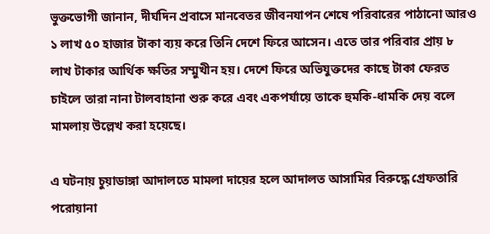ভুক্তভোগী জানান, দীর্ঘদিন প্রবাসে মানবেতর জীবনযাপন শেষে পরিবারের পাঠানো আরও ১ লাখ ৫০ হাজার টাকা ব্যয় করে তিনি দেশে ফিরে আসেন। এতে তার পরিবার প্রায় ৮ লাখ টাকার আর্থিক ক্ষতির সম্মুখীন হয়। দেশে ফিরে অভিযুক্তদের কাছে টাকা ফেরত চাইলে তারা নানা টালবাহানা শুরু করে এবং একপর্যায়ে তাকে হুমকি-ধামকি দেয় বলে মামলায় উল্লেখ করা হয়েছে।

এ ঘটনায় চুয়াডাঙ্গা আদালতে মামলা দায়ের হলে আদালত আসামির বিরুদ্ধে গ্রেফতারি পরোয়ানা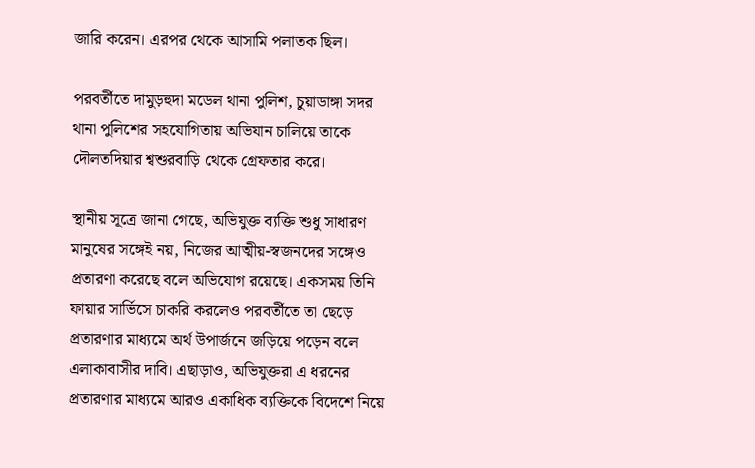জারি করেন। এরপর থেকে আসামি পলাতক ছিল।

পরবর্তীতে দামুড়হুদা মডেল থানা পুলিশ, চুয়াডাঙ্গা সদর থানা পুলিশের সহযোগিতায় অভিযান চালিয়ে তাকে দৌলতদিয়ার শ্বশুরবাড়ি থেকে গ্রেফতার করে।

স্থানীয় সূত্রে জানা গেছে, অভিযুক্ত ব্যক্তি শুধু সাধারণ মানুষের সঙ্গেই নয়, নিজের আত্মীয়-স্বজনদের সঙ্গেও প্রতারণা করেছে বলে অভিযোগ রয়েছে। একসময় তিনি ফায়ার সার্ভিসে চাকরি করলেও পরবর্তীতে তা ছেড়ে প্রতারণার মাধ্যমে অর্থ উপার্জনে জড়িয়ে পড়েন বলে এলাকাবাসীর দাবি। এছাড়াও, অভিযুক্তরা এ ধরনের প্রতারণার মাধ্যমে আরও একাধিক ব্যক্তিকে বিদেশে নিয়ে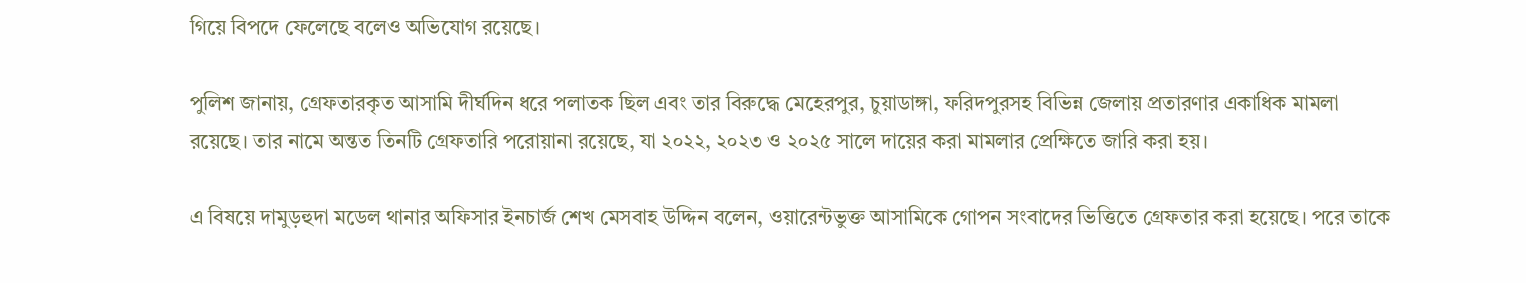গিয়ে বিপদে ফেলেছে বলেও অভিযোগ রয়েছে।

পুলিশ জানায়, গ্রেফতারকৃত আসামি দীর্ঘদিন ধরে পলাতক ছিল এবং তার বিরুদ্ধে মেহেরপুর, চুয়াডাঙ্গা, ফরিদপুরসহ বিভিন্ন জেলায় প্রতারণার একাধিক মামলা রয়েছে। তার নামে অন্তত তিনটি গ্রেফতারি পরোয়ানা রয়েছে, যা ২০২২, ২০২৩ ও ২০২৫ সালে দায়ের করা মামলার প্রেক্ষিতে জারি করা হয়।

এ বিষয়ে দামুড়হুদা মডেল থানার অফিসার ইনচার্জ শেখ মেসবাহ উদ্দিন বলেন, ওয়ারেন্টভুক্ত আসামিকে গোপন সংবাদের ভিত্তিতে গ্রেফতার করা হয়েছে। পরে তাকে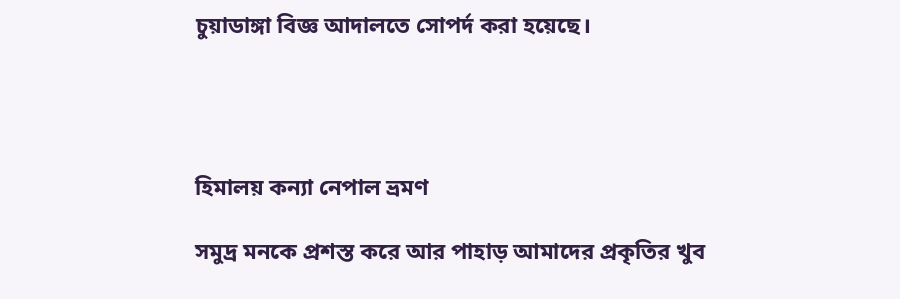চুয়াডাঙ্গা বিজ্ঞ আদালতে সোপর্দ করা হয়েছে।




হিমালয় কন্যা নেপাল ভ্রমণ

সমুদ্র মনকে প্রশস্ত করে আর পাহাড় আমাদের প্রকৃতির খুব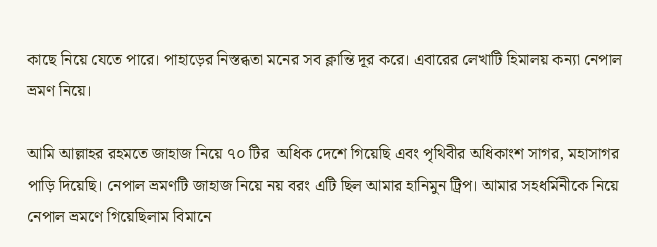কাছে নিয়ে যেতে পারে। পাহাড়ের নিস্তব্ধতা মনের সব ক্লান্তি দূর করে। এবারের লেখাটি হিমালয় কন্যা নেপাল ভ্রমণ নিয়ে।

আমি আল্লাহর রহমতে জাহাজ নিয়ে ৭০ টির  অধিক দেশে গিয়েছি এবং পৃথিবীর অধিকাংশ সাগর, মহাসাগর পাড়ি দিয়েছি। নেপাল ভ্রমণটি জাহাজ নিয়ে নয় বরং এটি ছিল আমার হানিমুন ট্রিপ। আমার সহধর্মিনীকে নিয়ে নেপাল ভ্রমণে গিয়েছিলাম বিমানে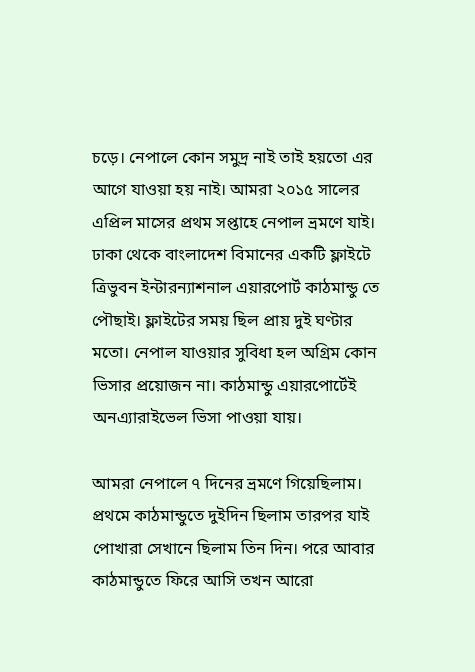চড়ে। নেপালে কোন সমুদ্র নাই তাই হয়তো এর আগে যাওয়া হয় নাই। আমরা ২০১৫ সালের এপ্রিল মাসের প্রথম সপ্তাহে নেপাল ভ্রমণে যাই। ঢাকা থেকে বাংলাদেশ বিমানের একটি ফ্লাইটে ত্রিভুবন ইন্টারন্যাশনাল এয়ারপোর্ট কাঠমান্ডু তে পৌছাই। ফ্লাইটের সময় ছিল প্রায় দুই ঘণ্টার মতো। নেপাল যাওয়ার সুবিধা হল অগ্রিম কোন ভিসার প্রয়োজন না। কাঠমান্ডু এয়ারপোর্টেই অনএ্যারাইভেল ভিসা পাওয়া যায়।

আমরা নেপালে ৭ দিনের ভ্রমণে গিয়েছিলাম। প্রথমে কাঠমান্ডুতে দুইদিন ছিলাম তারপর যাই পোখারা সেখানে ছিলাম তিন দিন। পরে আবার কাঠমান্ডুতে ফিরে আসি তখন আরো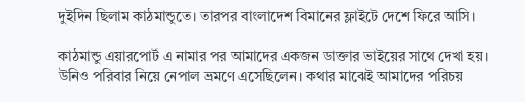দুইদিন ছিলাম কাঠমান্ডুতে। তারপর বাংলাদেশ বিমানের ফ্লাইটে দেশে ফিরে আসি।

কাঠমান্ডু এয়ারপোর্ট এ নামার পর আমাদের একজন ডাক্তার ভাইয়ের সাথে দেখা হয়। উনিও পরিবার নিয়ে নেপাল ভ্রমণে এসেছিলেন। কথার মাঝেই আমাদের পরিচয়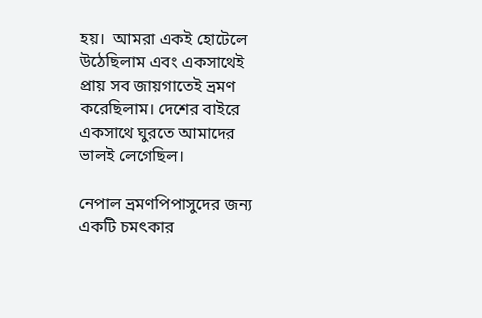হয়।  আমরা একই হোটেলে উঠেছিলাম এবং একসাথেই প্রায় সব জায়গাতেই ভ্রমণ করেছিলাম। দেশের বাইরে একসাথে ঘুরতে আমাদের ভালই লেগেছিল।

নেপাল ভ্রমণপিপাসুদের জন্য একটি চমৎকার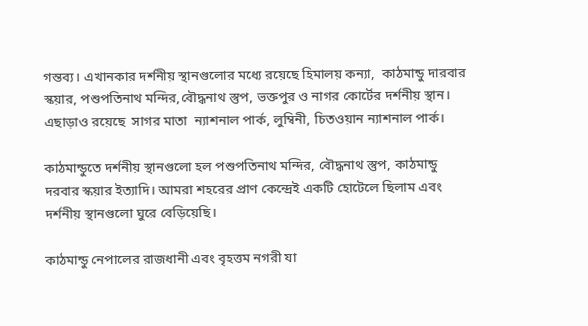গন্তব্য। এখানকার দর্শনীয় স্থানগুলোর মধ্যে রয়েছে হিমালয় কন্যা,  কাঠমান্ডু দারবার স্কয়ার, পশুপতিনাথ মন্দির,বৌদ্ধনাথ স্তুপ, ভক্তপুর ও নাগর কোর্টের দর্শনীয় স্থান। এছাড়াও রয়েছে  সাগর মাতা  ন্যাশনাল পার্ক, লুম্বিনী, চিতওয়ান ন্যাশনাল পার্ক।

কাঠমান্ডুতে দর্শনীয় স্থানগুলো হল পশুপতিনাথ মন্দির, বৌদ্ধনাথ স্তুপ, কাঠমান্ডু দরবার স্কয়ার ইত্যাদি। আমরা শহরের প্রাণ কেন্দ্রেই একটি হোটেলে ছিলাম এবং দর্শনীয় স্থানগুলো ঘুরে বেড়িয়েছি।

কাঠমান্ডু নেপালের রাজধানী এবং বৃহত্তম নগরী যা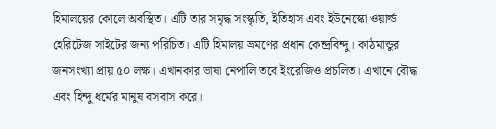হিমালয়ের কোলে অবস্থিত। এটি তার সমৃদ্ধ সংস্কৃতি, ইতিহাস এবং ইউনেস্কো ওয়ার্ল্ড হেরিটেজ সাইটের জন্য পরিচিত। এটি হিমালয় ভ্রমণের প্রধান কেন্দ্রবিন্দু। কাঠমান্ডুর  জনসংখ্যা প্রায় ৫০ লক্ষ। এখানকার ভাষা নেপালি তবে ইংরেজিও প্রচলিত। এখানে বৌদ্ধ এবং হিন্দু ধর্মের মানুষ বসবাস করে।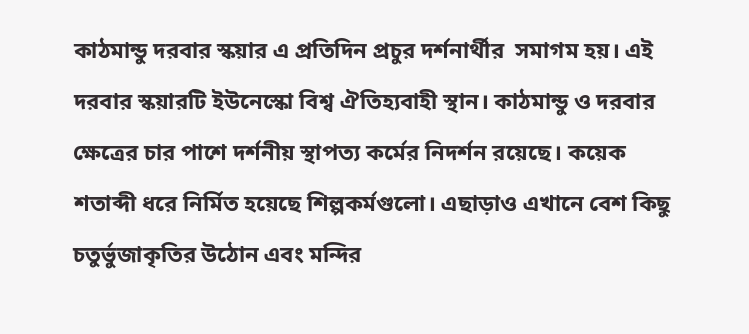কাঠমান্ডু দরবার স্কয়ার এ প্রতিদিন প্রচুর দর্শনার্থীর  সমাগম হয়। এই দরবার স্কয়ারটি ইউনেস্কো বিশ্ব ঐতিহ্যবাহী স্থান। কাঠমান্ডু ও দরবার ক্ষেত্রের চার পাশে দর্শনীয় স্থাপত্য কর্মের নিদর্শন রয়েছে। কয়েক শতাব্দী ধরে নির্মিত হয়েছে শিল্পকর্মগুলো। এছাড়াও এখানে বেশ কিছু চতুর্ভুজাকৃতির উঠোন এবং মন্দির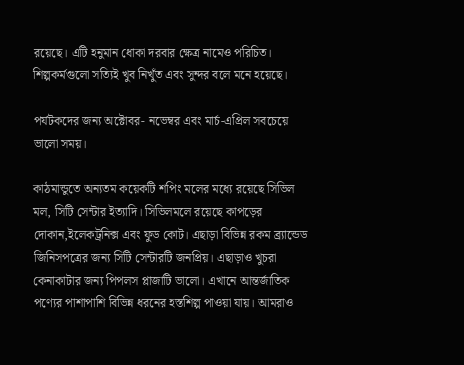রয়েছে। এটি হনুমান ধোকা দরবার ক্ষেত্র নামেও পরিচিত। শিল্পকর্মগুলো সত্যিই খুব নিখুঁত এবং সুন্দর বলে মনে হয়েছে।

পর্যটকদের জন্য অক্টোবর- নভেম্বর এবং মার্চ-এপ্রিল সবচেয়ে ভালো সময়।

কাঠমান্ডুতে অন্যতম কয়েকটি শপিং মলের মধ্যে রয়েছে সিভিল মল, সিটি সেন্টার ইত্যাদি। সিভিলমলে রয়েছে কাপড়ের দোকান,ইলেকট্রনিক্স এবং ফুড কোট। এছাড়া বিভিন্ন রকম ব্র্যান্ডেড জিনিসপত্রের জন্য সিটি সেন্টারটি জনপ্রিয়। এছাড়াও খুচরা  কেনাকাটার জন্য পিপলস প্লাজাটি ভালো। এখানে আন্তর্জাতিক পণ্যের পাশাপাশি বিভিন্ন ধরনের হস্তশিল্প পাওয়া যায়। আমরাও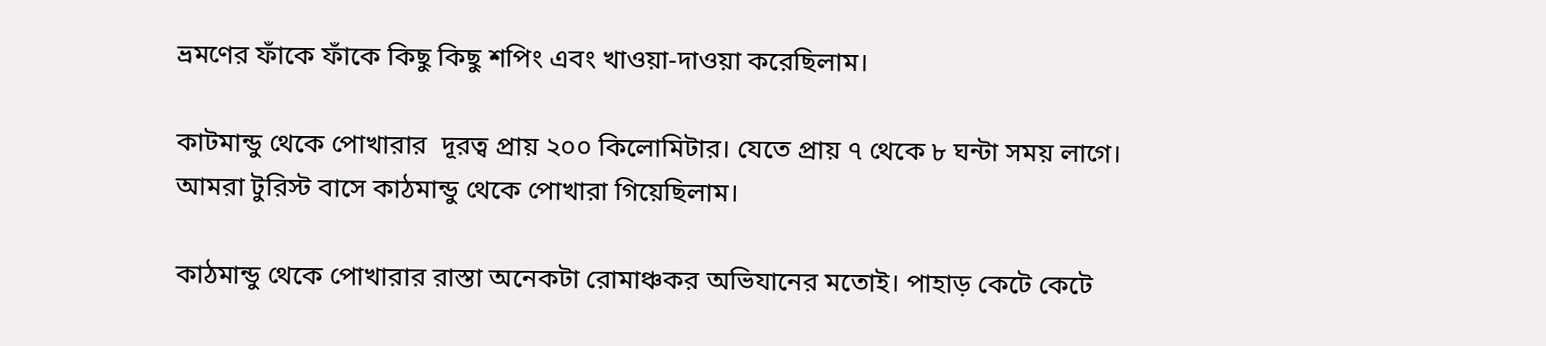ভ্রমণের ফাঁকে ফাঁকে কিছু কিছু শপিং এবং খাওয়া-দাওয়া করেছিলাম।

কাটমান্ডু থেকে পোখারার  দূরত্ব প্রায় ২০০ কিলোমিটার। যেতে প্রায় ৭ থেকে ৮ ঘন্টা সময় লাগে। আমরা টুরিস্ট বাসে কাঠমান্ডু থেকে পোখারা গিয়েছিলাম।

কাঠমান্ডু থেকে পোখারার রাস্তা অনেকটা রোমাঞ্চকর অভিযানের মতোই। পাহাড় কেটে কেটে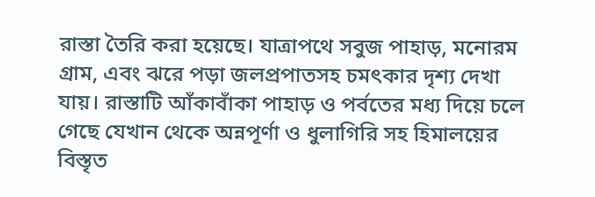রাস্তা তৈরি করা হয়েছে। যাত্রাপথে সবুজ পাহাড়, মনোরম গ্রাম, এবং ঝরে পড়া জলপ্রপাতসহ চমৎকার দৃশ্য দেখা যায়। রাস্তাটি আঁকাবাঁকা পাহাড় ও পর্বতের মধ্য দিয়ে চলে গেছে যেখান থেকে অন্নপূর্ণা ও ধুলাগিরি সহ হিমালয়ের বিস্তৃত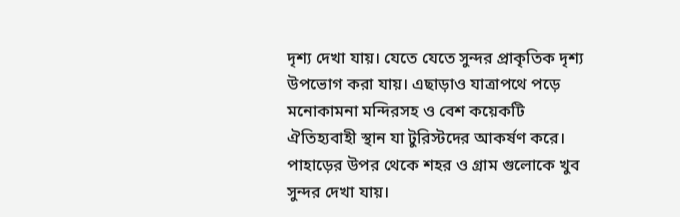দৃশ্য দেখা যায়। যেতে যেতে সুন্দর প্রাকৃতিক দৃশ্য উপভোগ করা যায়। এছাড়াও যাত্রাপথে পড়ে মনোকামনা মন্দিরসহ ও বেশ কয়েকটি ঐতিহ্যবাহী স্থান যা টুরিস্টদের আকর্ষণ করে। পাহাড়ের উপর থেকে শহর ও গ্রাম গুলোকে খুব সুন্দর দেখা যায়।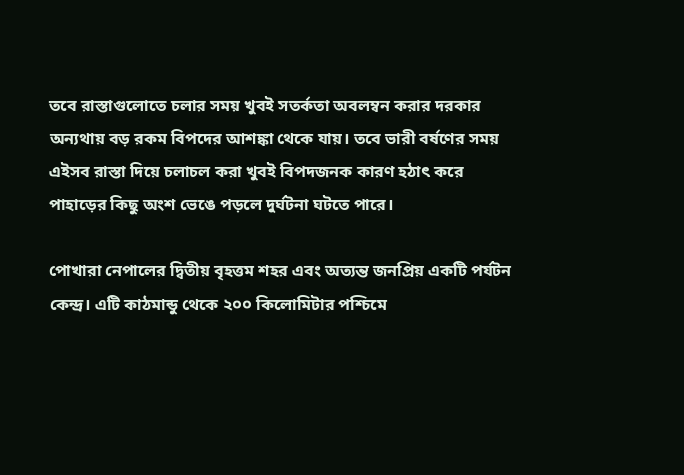তবে রাস্তাগুলোতে চলার সময় খুবই সতর্কতা অবলম্বন করার দরকার অন্যথায় বড় রকম বিপদের আশঙ্কা থেকে যায়। তবে ভারী বর্ষণের সময় এইসব রাস্তা দিয়ে চলাচল করা খুবই বিপদজনক কারণ হঠাৎ করে পাহাড়ের কিছু অংশ ভেঙে পড়লে দুর্ঘটনা ঘটতে পারে।

পোখারা নেপালের দ্বিতীয় বৃহত্তম শহর এবং অত্যন্ত জনপ্রিয় একটি পর্যটন কেন্দ্র। এটি কাঠমান্ডু থেকে ২০০ কিলোমিটার পশ্চিমে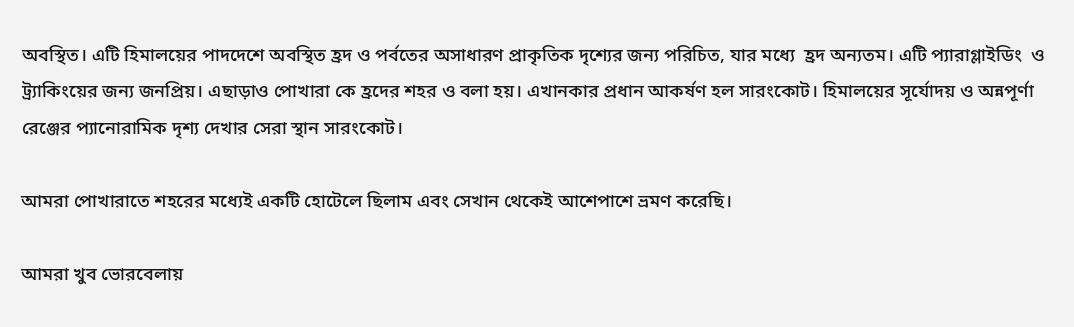অবস্থিত। এটি হিমালয়ের পাদদেশে অবস্থিত হ্রদ ও পর্বতের অসাধারণ প্রাকৃতিক দৃশ্যের জন্য পরিচিত, যার মধ্যে  হ্রদ অন্যতম। এটি প্যারাগ্লাইডিং  ও ট্র্যাকিংয়ের জন্য জনপ্রিয়। এছাড়াও পোখারা কে হ্রদের শহর ও বলা হয়। এখানকার প্রধান আকর্ষণ হল সারংকোট। হিমালয়ের সূর্যোদয় ও অন্নপূর্ণা রেঞ্জের প্যানোরামিক দৃশ্য দেখার সেরা স্থান সারংকোট।

আমরা পোখারাতে শহরের মধ্যেই একটি হোটেলে ছিলাম এবং সেখান থেকেই আশেপাশে ভ্রমণ করেছি।

আমরা খুব ভোরবেলায়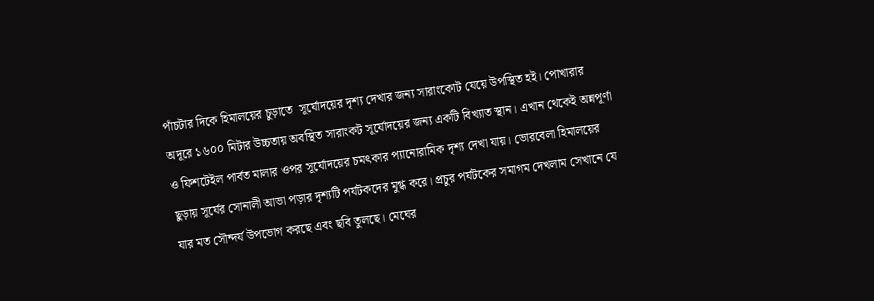পাঁচটার দিকে হিমালয়ের চুড়াতে  সূর্যোদয়ের দৃশ্য দেখার জন্য সারাংকোট যেয়ে উপস্থিত হই। পোখারার অদূরে ১৬০০ মিটার উচ্চতায় অবস্থিত সারাংকট সূর্যোদয়ের জন্য একটি বিখ্যাত স্থান। এখান থেকেই অন্নপূর্ণা ও ফিশটেইল পার্বত মালার ওপর সূর্যোদয়ের চমৎকার প্যানোরামিক দৃশ্য দেখা যায়। ভোরবেলা হিমালয়ের ছুড়ায় সূর্যের সোনালী আভা পড়ার দৃশ্যটি পর্যটকদের মুগ্ধ করে। প্রচুর পর্যটকের সমাগম দেখলাম সেখানে যে যার মত সৌন্দর্য উপভোগ করছে এবং ছবি তুলছে। মেঘের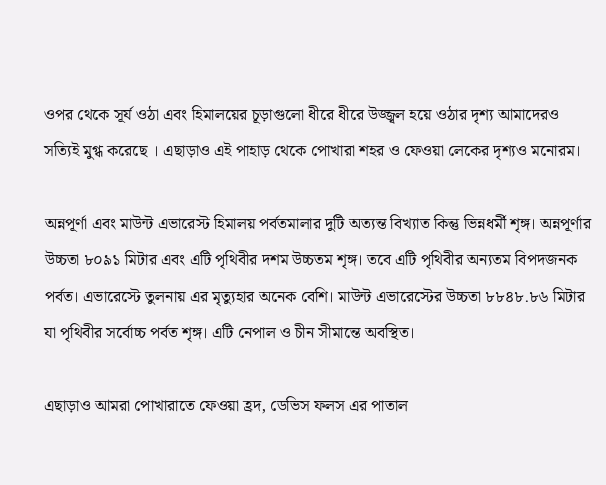ওপর থেকে সূর্য ওঠা এবং হিমালয়ের চূড়াগুলো ধীরে ধীরে উজ্জ্বল হয়ে ওঠার দৃশ্য আমাদেরও সত্যিই মুগ্ধ করেছে । এছাড়াও এই পাহাড় থেকে পোখারা শহর ও ফেওয়া লেকের দৃশ্যও মনোরম।

অন্নপূর্ণা এবং মাউন্ট এভারেস্ট হিমালয় পর্বতমালার দুটি অত্যন্ত বিখ্যাত কিন্তু ভিন্নধর্মী শৃঙ্গ। অন্নপূর্ণার উচ্চতা ৮০৯১ মিটার এবং এটি পৃথিবীর দশম উচ্চতম শৃঙ্গ। তবে এটি পৃথিবীর অন্যতম বিপদজনক পর্বত। এভারেস্টে তুলনায় এর মৃত্যুহার অনেক বেশি। মাউন্ট এভারেস্টের উচ্চতা ৮৮৪৮.৮৬ মিটার যা পৃথিবীর সর্বোচ্চ পর্বত শৃঙ্গ। এটি নেপাল ও চীন সীমান্তে অবস্থিত।

এছাড়াও আমরা পোখারাতে ফেওয়া হ্রদ, ডেভিস ফলস এর পাতাল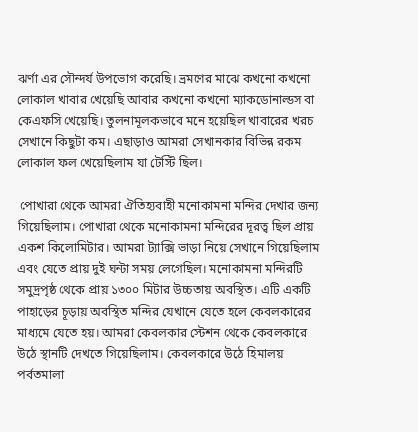ঝর্ণা এর সৌন্দর্য উপভোগ করেছি। ভ্রমণের মাঝে কখনো কখনো লোকাল খাবার খেয়েছি আবার কখনো কখনো ম্যাকডোনাল্ডস বা কেএফসি খেয়েছি। তুলনামূলকভাবে মনে হয়েছিল খাবারের খরচ সেখানে কিছুটা কম। এছাড়াও আমরা সেখানকার বিভিন্ন রকম লোকাল ফল খেয়েছিলাম যা টেস্টি ছিল।

 পোখারা থেকে আমরা ঐতিহ্যবাহী মনোকামনা মন্দির দেখার জন্য গিয়েছিলাম। পোখারা থেকে মনোকামনা মন্দিরের দূরত্ব ছিল প্রায় একশ কিলোমিটার। আমরা ট্যাক্সি ভাড়া নিয়ে সেখানে গিয়েছিলাম এবং যেতে প্রায় দুই ঘন্টা সময় লেগেছিল। মনোকামনা মন্দিরটি সমুদ্রপৃষ্ঠ থেকে প্রায় ১৩০০ মিটার উচ্চতায় অবস্থিত। এটি একটি পাহাড়ের চূড়ায় অবস্থিত মন্দির যেখানে যেতে হলে কেবলকারের  মাধ্যমে যেতে হয়। আমরা কেবলকার স্টেশন থেকে কেবলকারে উঠে স্থানটি দেখতে গিয়েছিলাম। কেবলকারে উঠে হিমালয় পর্বতমালা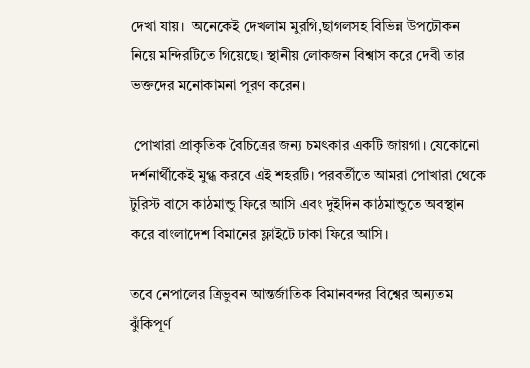দেখা যায়।  অনেকেই দেখলাম মুরগি,ছাগলসহ বিভিন্ন উপঢৌকন নিয়ে মন্দিরটিতে গিয়েছে। স্থানীয় লোকজন বিশ্বাস করে দেবী তার ভক্তদের মনোকামনা পূরণ করেন।

 পোখারা প্রাকৃতিক বৈচিত্রের জন্য চমৎকার একটি জায়গা। যেকোনো দর্শনার্থীকেই মুগ্ধ করবে এই শহরটি। পরবর্তীতে আমরা পোখারা থেকে টুরিস্ট বাসে কাঠমান্ডু ফিরে আসি এবং দুইদিন কাঠমান্ডুতে অবস্থান করে বাংলাদেশ বিমানের ফ্লাইটে ঢাকা ফিরে আসি।

তবে নেপালের ত্রিভুবন আন্তর্জাতিক বিমানবন্দর বিশ্বের অন্যতম ঝুঁকিপূর্ণ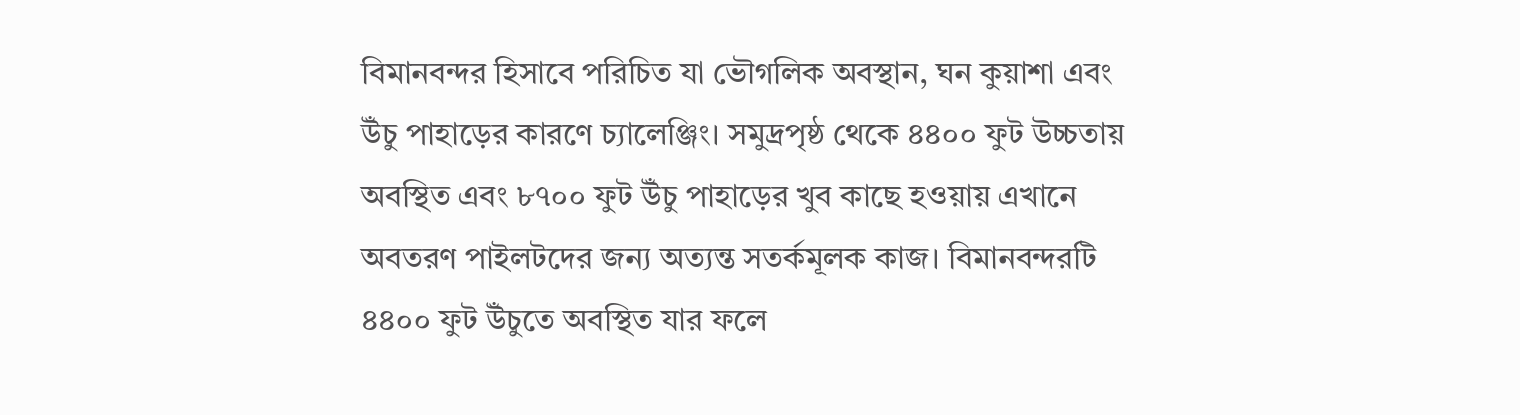বিমানবন্দর হিসাবে পরিচিত যা ভৌগলিক অবস্থান, ঘন কুয়াশা এবং উঁচু পাহাড়ের কারণে চ্যালেঞ্জিং। সমুদ্রপৃষ্ঠ থেকে ৪৪০০ ফুট উচ্চতায় অবস্থিত এবং ৮৭০০ ফুট উঁচু পাহাড়ের খুব কাছে হওয়ায় এখানে অবতরণ পাইলটদের জন্য অত্যন্ত সতর্কমূলক কাজ। বিমানবন্দরটি ৪৪০০ ফুট উঁচুতে অবস্থিত যার ফলে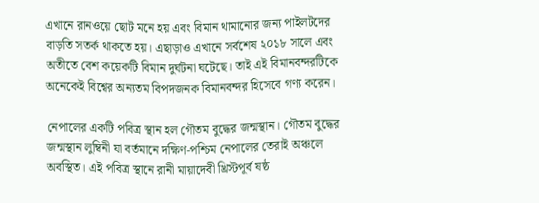এখানে রানওয়ে ছোট মনে হয় এবং বিমান থামানোর জন্য পাইলটদের বাড়তি সতর্ক থাকতে হয়। এছাড়াও এখানে সর্বশেষ ২০১৮ সালে এবং অতীতে বেশ কয়েকটি বিমান দুর্ঘটনা ঘটেছে। তাই এই বিমানবন্দরটিকে অনেকেই বিশ্বের অন্যতম বিপদজনক বিমানবন্দর হিসেবে গণ্য করেন।

নেপালের একটি পবিত্র স্থান হল গৌতম বুদ্ধের জন্মস্থান। গৌতম বুদ্ধের জন্মস্থান লুম্বিনী যা বর্তমানে দক্ষিণ-পশ্চিম নেপালের তেরাই অঞ্চলে অবস্থিত। এই পবিত্র স্থানে রানী মায়াদেবী খ্রিস্টপূর্ব ষষ্ঠ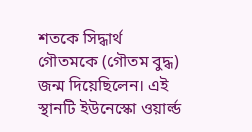শতকে সিদ্ধার্থ গৌতমকে (গৌতম বুদ্ধ) জন্ম দিয়েছিলেন। এই স্থানটি ইউনেস্কো ওয়ার্ল্ড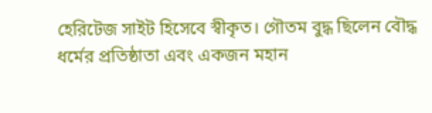হেরিটেজ সাইট হিসেবে স্বীকৃত। গৌতম বুদ্ধ ছিলেন বৌদ্ধ ধর্মের প্রতিষ্ঠাতা এবং একজন মহান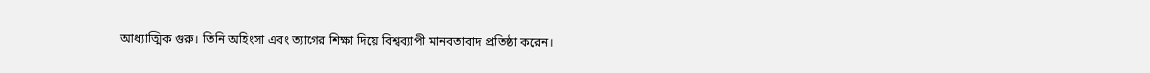আধ্যাত্মিক গুরু। তিনি অহিংসা এবং ত্যাগের শিক্ষা দিয়ে বিশ্বব্যাপী মানবতাবাদ প্রতিষ্ঠা করেন।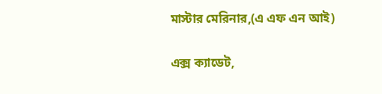মাস্টার মেরিনার,(এ এফ এন আই)

এক্স ক্যাডেট,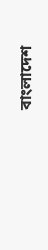বাংলাদেশ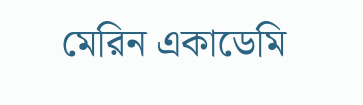মেরিন একাডেমি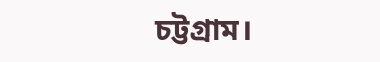চট্টগ্রাম।